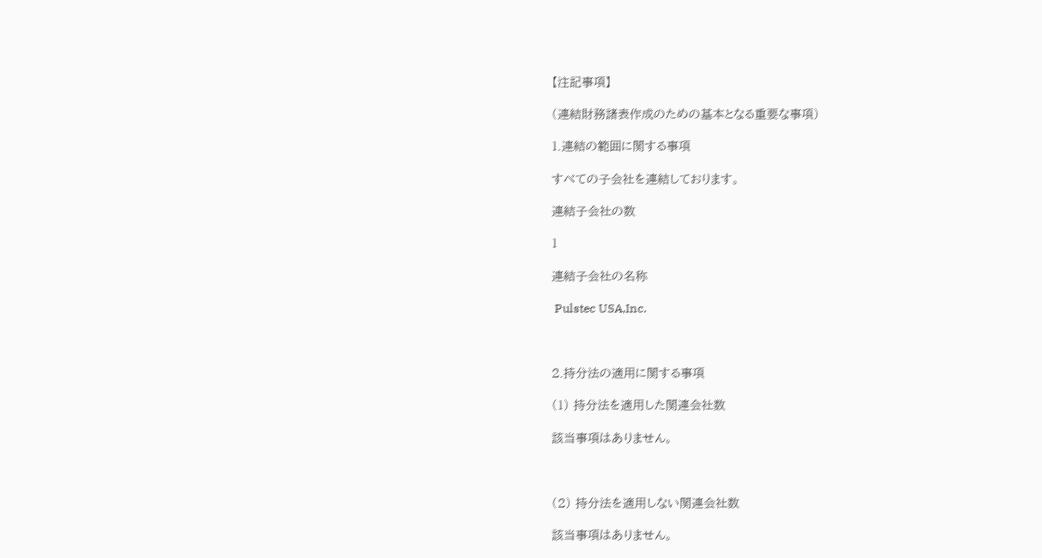【注記事項】

(連結財務諸表作成のための基本となる重要な事項)

1.連結の範囲に関する事項

すべての子会社を連結しております。

連結子会社の数

1

連結子会社の名称

 Pulstec USA,Inc.



2.持分法の適用に関する事項

(1) 持分法を適用した関連会社数

該当事項はありません。



(2) 持分法を適用しない関連会社数

該当事項はありません。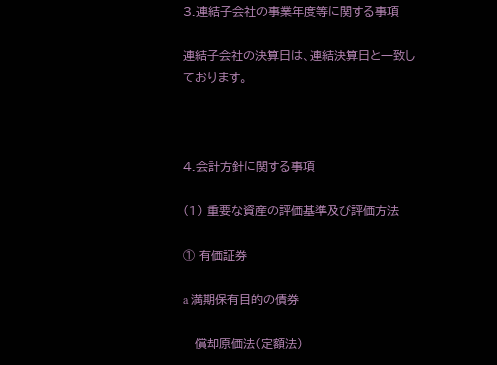3.連結子会社の事業年度等に関する事項

連結子会社の決算日は、連結決算日と一致しております。



4.会計方針に関する事項

(1) 重要な資産の評価基準及び評価方法

① 有価証券

a 満期保有目的の債券

   償却原価法(定額法)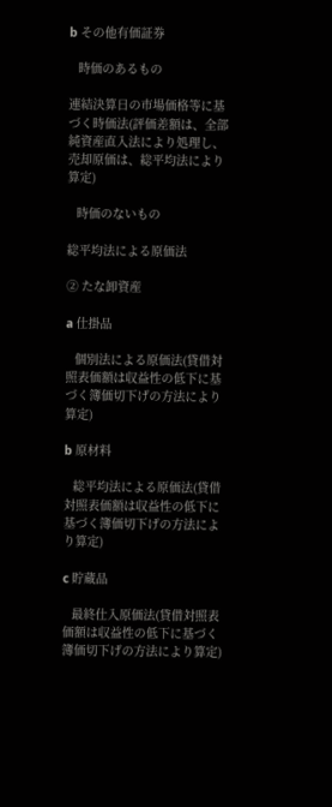b その他有価証券

   時価のあるもの

連結決算日の市場価格等に基づく時価法(評価差額は、全部純資産直入法により処理し、売却原価は、総平均法により算定)

   時価のないもの

総平均法による原価法

② たな卸資産

a 仕掛品

   個別法による原価法(貸借対照表価額は収益性の低下に基づく簿価切下げの方法により算定)

b 原材料

   総平均法による原価法(貸借対照表価額は収益性の低下に基づく簿価切下げの方法により算定)

c 貯蔵品

   最終仕入原価法(貸借対照表価額は収益性の低下に基づく簿価切下げの方法により算定)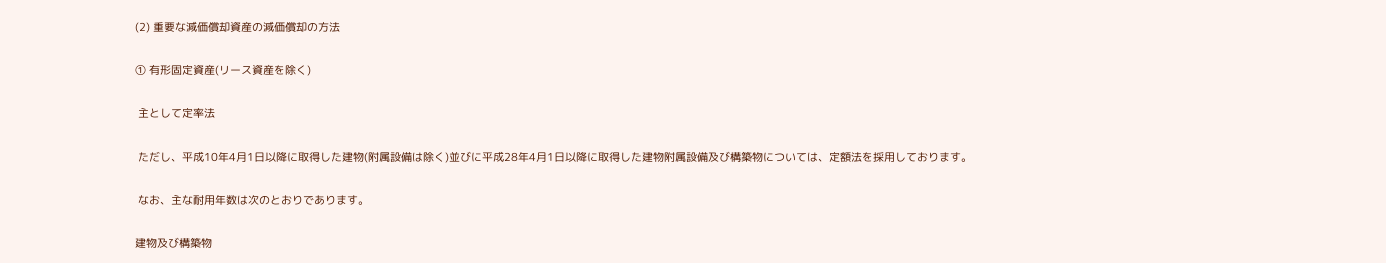(2) 重要な減価償却資産の減価償却の方法

① 有形固定資産(リース資産を除く)

 主として定率法

 ただし、平成10年4月1日以降に取得した建物(附属設備は除く)並びに平成28年4月1日以降に取得した建物附属設備及び構築物については、定額法を採用しております。

 なお、主な耐用年数は次のとおりであります。

建物及び構築物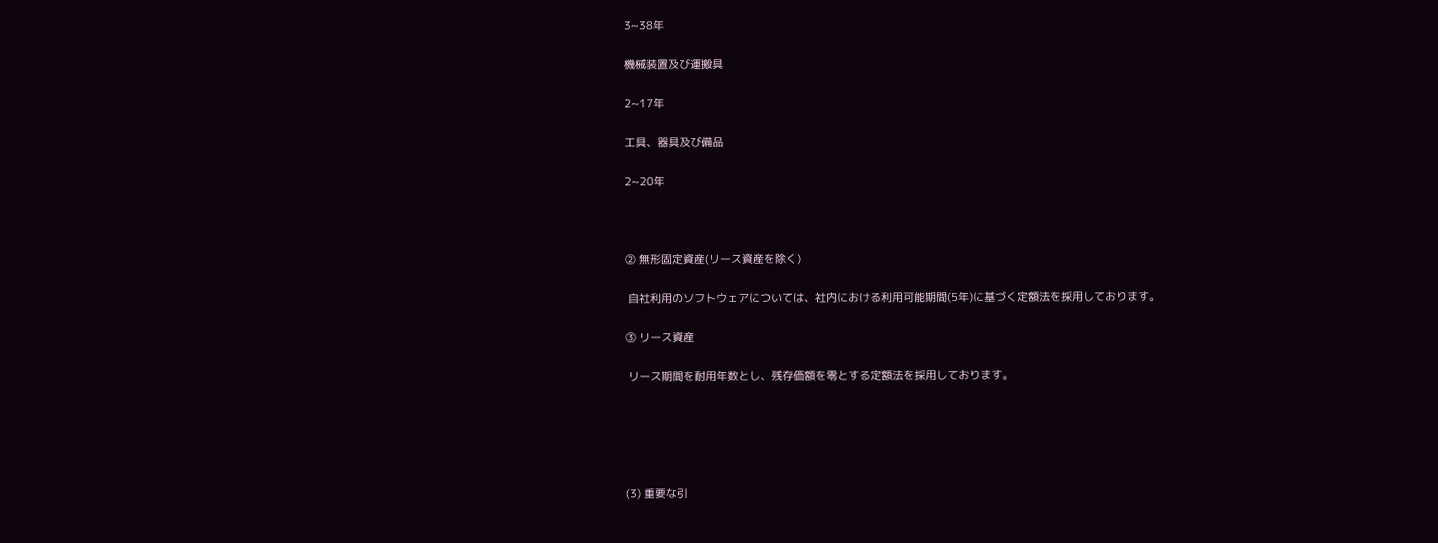3~38年

機械装置及び運搬具

2~17年

工具、器具及び備品

2~20年



② 無形固定資産(リース資産を除く)

 自社利用のソフトウェアについては、社内における利用可能期間(5年)に基づく定額法を採用しております。

③ リース資産

 リース期間を耐用年数とし、残存価額を零とする定額法を採用しております。





(3) 重要な引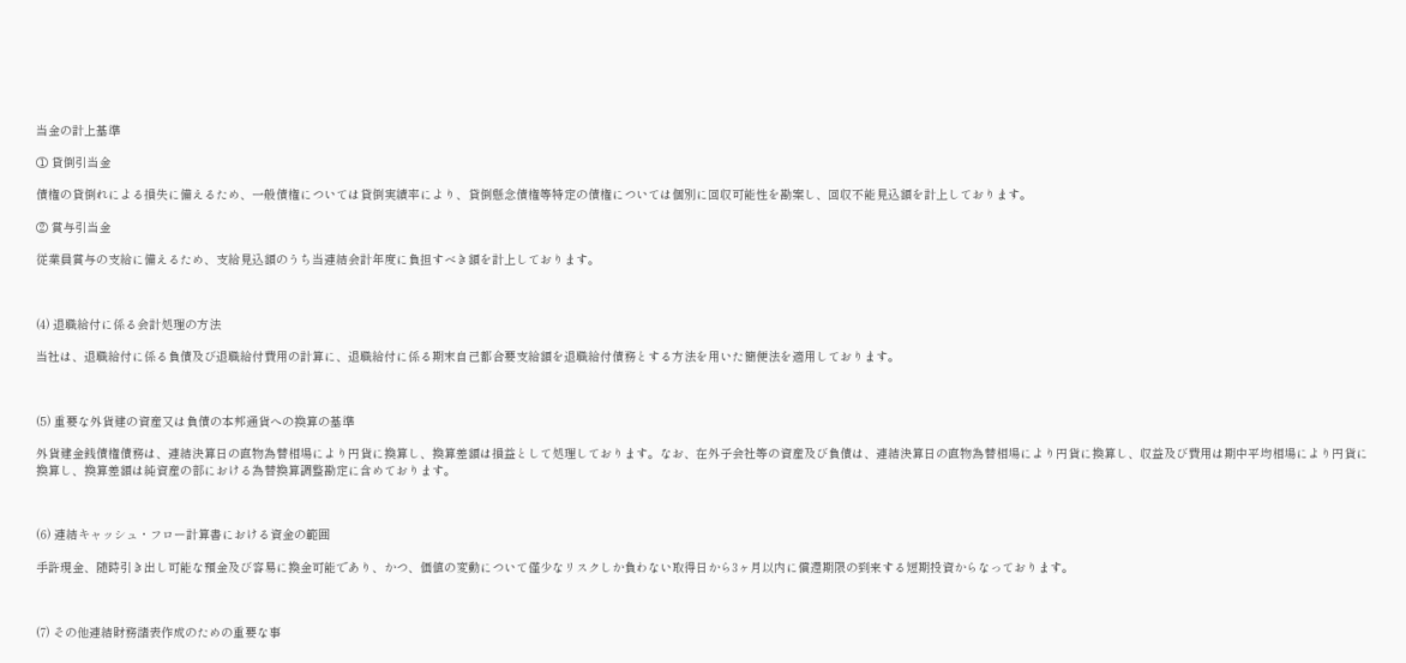当金の計上基準

① 貸倒引当金

債権の貸倒れによる損失に備えるため、一般債権については貸倒実績率により、貸倒懸念債権等特定の債権については個別に回収可能性を勘案し、回収不能見込額を計上しております。

② 賞与引当金

従業員賞与の支給に備えるため、支給見込額のうち当連結会計年度に負担すべき額を計上しております。



(4) 退職給付に係る会計処理の方法

当社は、退職給付に係る負債及び退職給付費用の計算に、退職給付に係る期末自己都合要支給額を退職給付債務とする方法を用いた簡便法を適用しております。



(5) 重要な外貨建の資産又は負債の本邦通貨への換算の基準

外貨建金銭債権債務は、連結決算日の直物為替相場により円貨に換算し、換算差額は損益として処理しております。なお、在外子会社等の資産及び負債は、連結決算日の直物為替相場により円貨に換算し、収益及び費用は期中平均相場により円貨に換算し、換算差額は純資産の部における為替換算調整勘定に含めております。



(6) 連結キャッシュ・フロー計算書における資金の範囲

手許現金、随時引き出し可能な預金及び容易に換金可能であり、かつ、価値の変動について僅少なリスクしか負わない取得日から3ヶ月以内に償還期限の到来する短期投資からなっております。



(7) その他連結財務諸表作成のための重要な事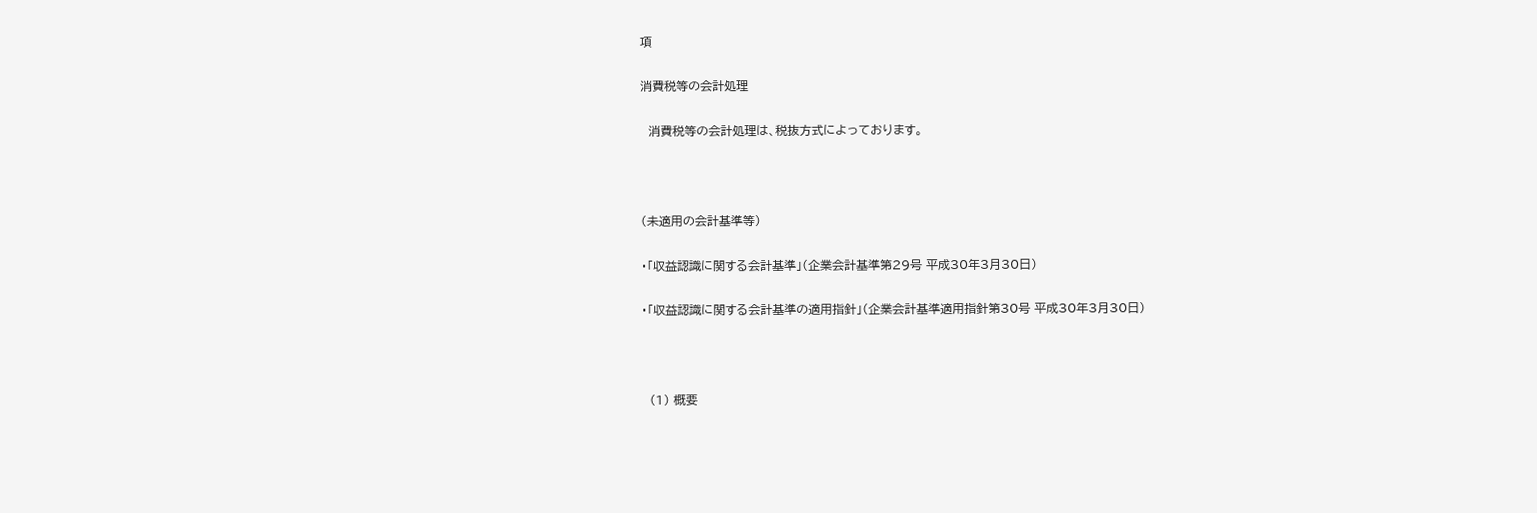項

消費税等の会計処理

  消費税等の会計処理は、税抜方式によっております。



(未適用の会計基準等)

・「収益認識に関する会計基準」(企業会計基準第29号 平成30年3月30日)

・「収益認識に関する会計基準の適用指針」(企業会計基準適用指針第30号 平成30年3月30日)



  (1) 概要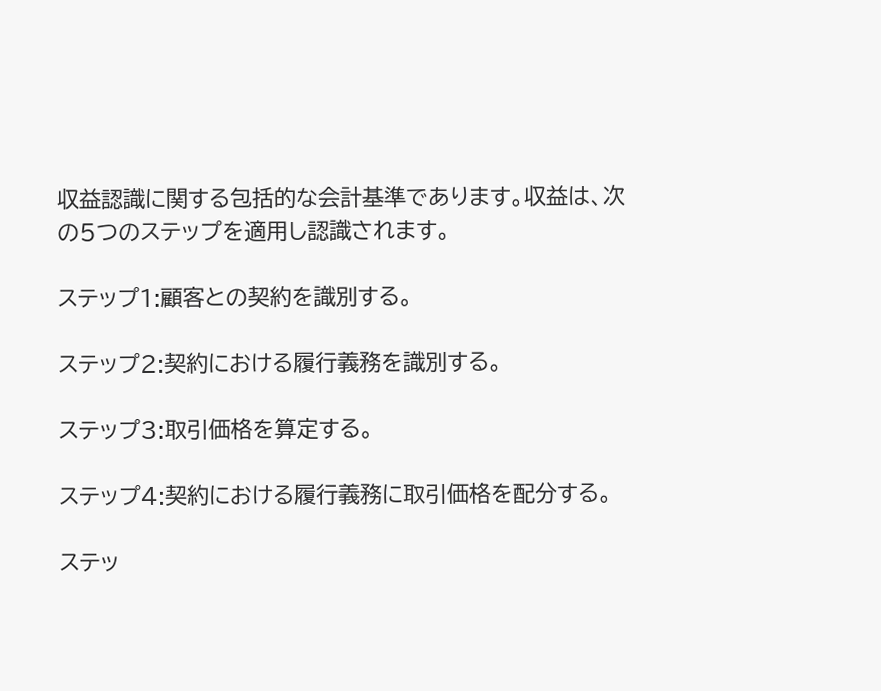収益認識に関する包括的な会計基準であります。収益は、次の5つのステップを適用し認識されます。

ステップ1:顧客との契約を識別する。

ステップ2:契約における履行義務を識別する。

ステップ3:取引価格を算定する。

ステップ4:契約における履行義務に取引価格を配分する。

ステッ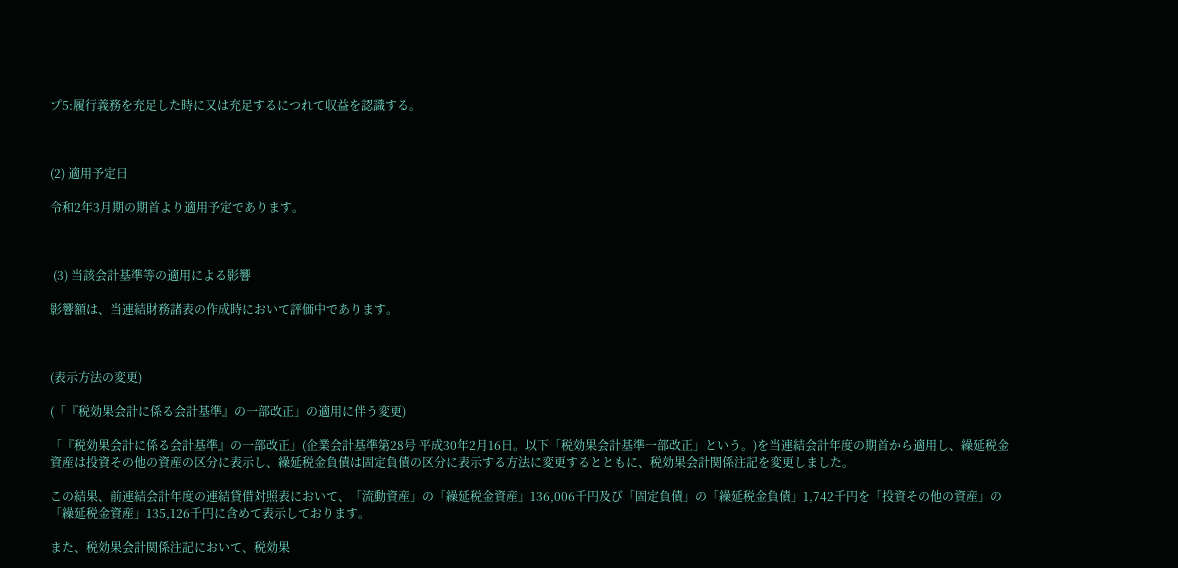プ5:履行義務を充足した時に又は充足するにつれて収益を認識する。



(2) 適用予定日

令和2年3月期の期首より適用予定であります。



 (3) 当該会計基準等の適用による影響

影響額は、当連結財務諸表の作成時において評価中であります。



(表示方法の変更)

(「『税効果会計に係る会計基準』の一部改正」の適用に伴う変更)

「『税効果会計に係る会計基準』の一部改正」(企業会計基準第28号 平成30年2月16日。以下「税効果会計基準一部改正」という。)を当連結会計年度の期首から適用し、繰延税金資産は投資その他の資産の区分に表示し、繰延税金負債は固定負債の区分に表示する方法に変更するとともに、税効果会計関係注記を変更しました。

この結果、前連結会計年度の連結貸借対照表において、「流動資産」の「繰延税金資産」136,006千円及び「固定負債」の「繰延税金負債」1,742千円を「投資その他の資産」の「繰延税金資産」135,126千円に含めて表示しております。

また、税効果会計関係注記において、税効果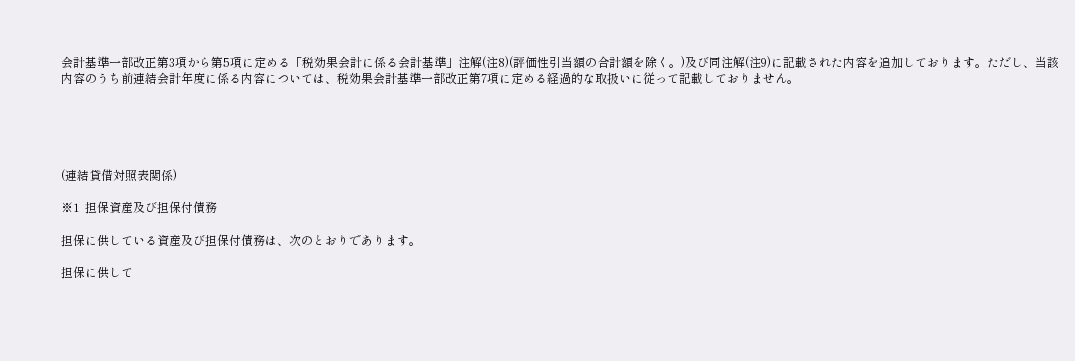会計基準一部改正第3項から第5項に定める「税効果会計に係る会計基準」注解(注8)(評価性引当額の合計額を除く。)及び同注解(注9)に記載された内容を追加しております。ただし、当該内容のうち前連結会計年度に係る内容については、税効果会計基準一部改正第7項に定める経過的な取扱いに従って記載しておりません。





(連結貸借対照表関係)

※1  担保資産及び担保付債務

担保に供している資産及び担保付債務は、次のとおりであります。

担保に供して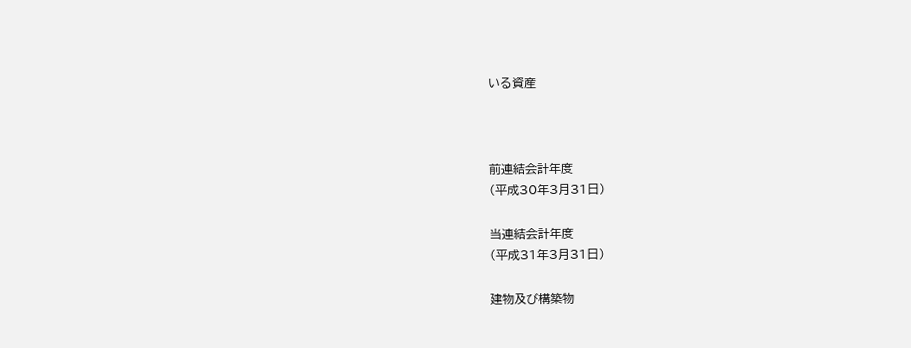いる資産



前連結会計年度
(平成30年3月31日)

当連結会計年度
(平成31年3月31日)

建物及び構築物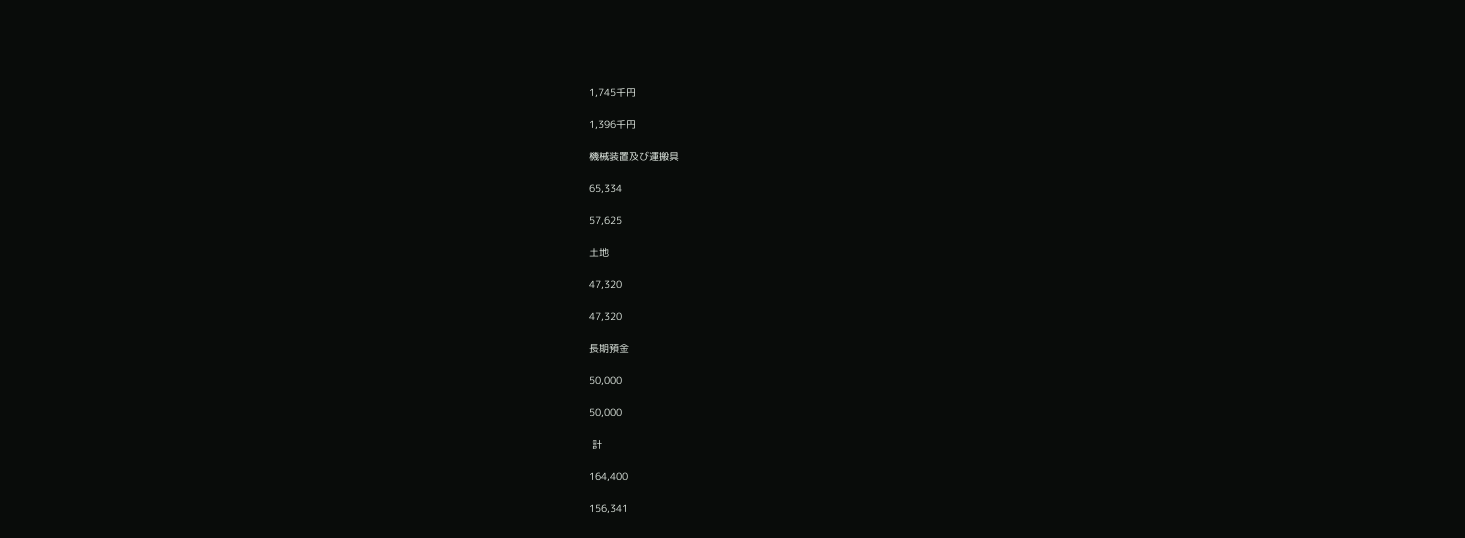1,745千円

1,396千円

機械装置及び運搬具

65,334

57,625

土地

47,320

47,320

長期預金

50,000

50,000

 計

164,400

156,341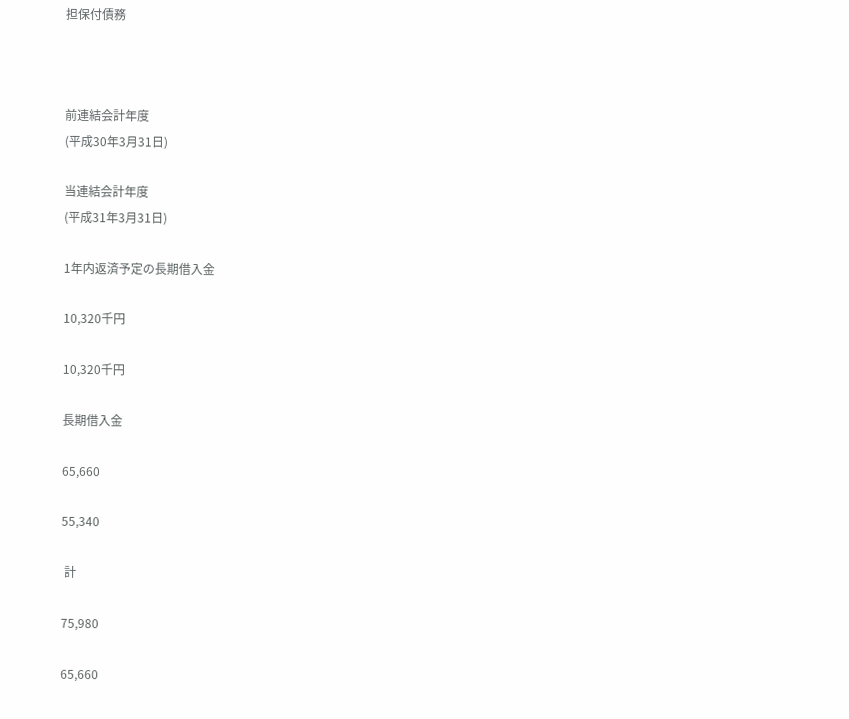担保付債務



前連結会計年度
(平成30年3月31日)

当連結会計年度
(平成31年3月31日)

1年内返済予定の長期借入金

10,320千円

10,320千円

長期借入金

65,660

55,340

 計

75,980

65,660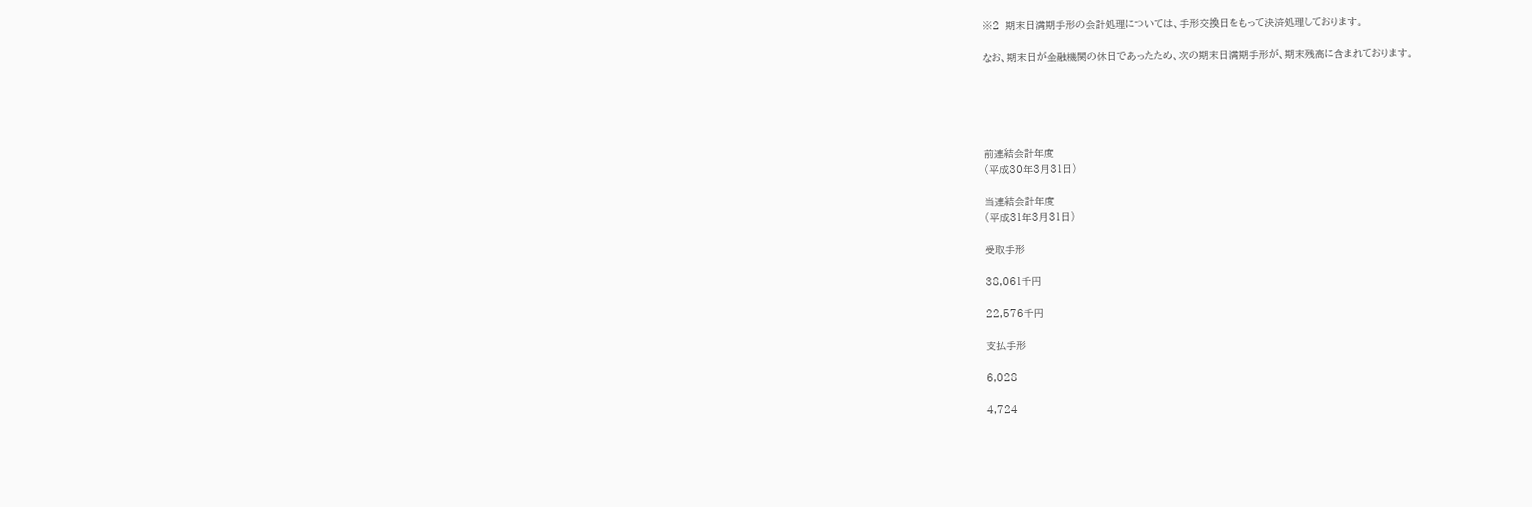※2  期末日満期手形の会計処理については、手形交換日をもって決済処理しております。

なお、期末日が金融機関の休日であったため、次の期末日満期手形が、期末残高に含まれております。





前連結会計年度
(平成30年3月31日)

当連結会計年度
(平成31年3月31日)

受取手形

38,061千円

22,576千円

支払手形

6,028

4,724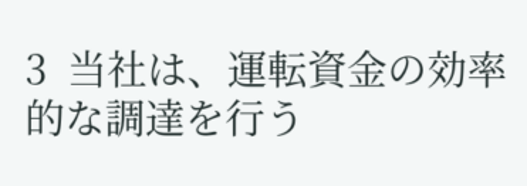3  当社は、運転資金の効率的な調達を行う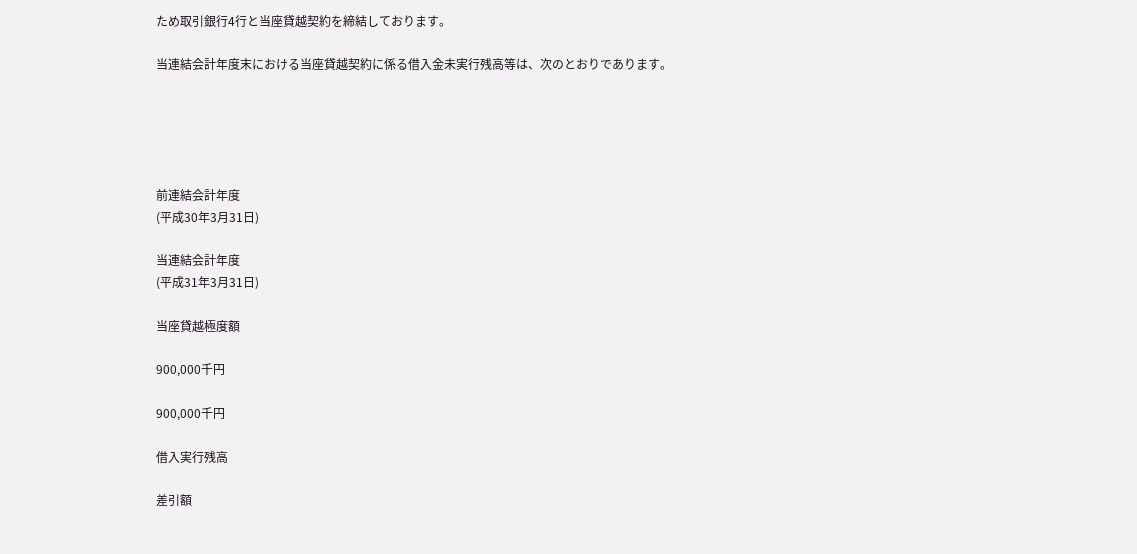ため取引銀行4行と当座貸越契約を締結しております。

当連結会計年度末における当座貸越契約に係る借入金未実行残高等は、次のとおりであります。





前連結会計年度
(平成30年3月31日)

当連結会計年度
(平成31年3月31日)

当座貸越極度額

900,000千円

900,000千円

借入実行残高

差引額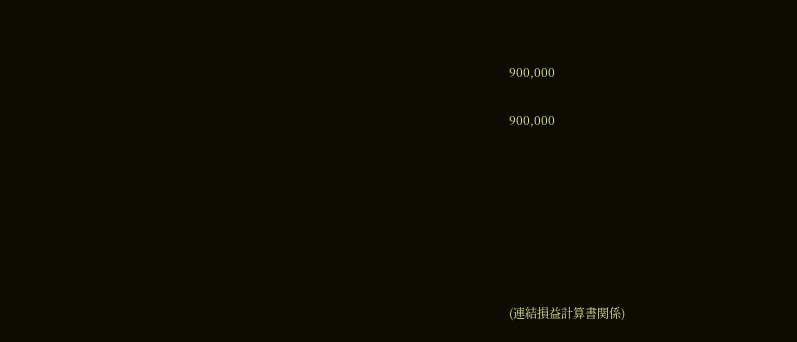900,000

900,000







(連結損益計算書関係)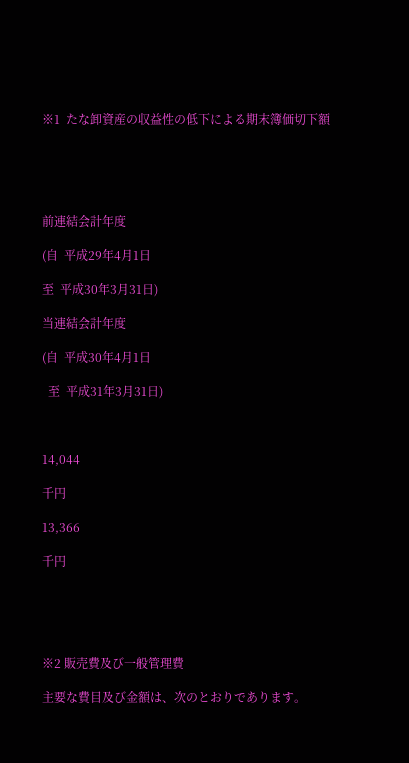※1  たな卸資産の収益性の低下による期末簿価切下額





前連結会計年度

(自  平成29年4月1日

至  平成30年3月31日)

当連結会計年度

(自  平成30年4月1日

  至  平成31年3月31日)



14,044

千円

13,366

千円





※2 販売費及び一般管理費

主要な費目及び金額は、次のとおりであります。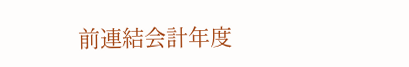前連結会計年度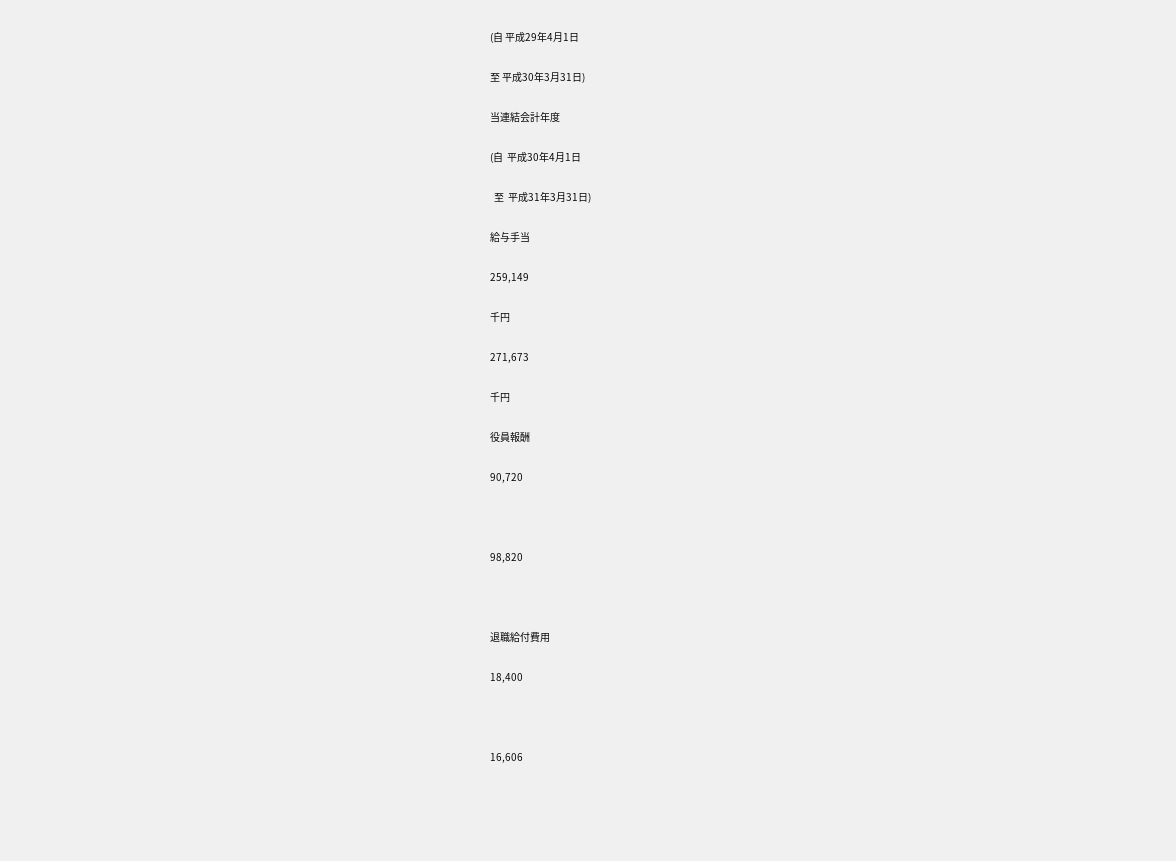(自 平成29年4月1日

至 平成30年3月31日)

当連結会計年度

(自  平成30年4月1日

  至  平成31年3月31日)

給与手当

259,149

千円

271,673

千円

役員報酬

90,720



98,820



退職給付費用

18,400



16,606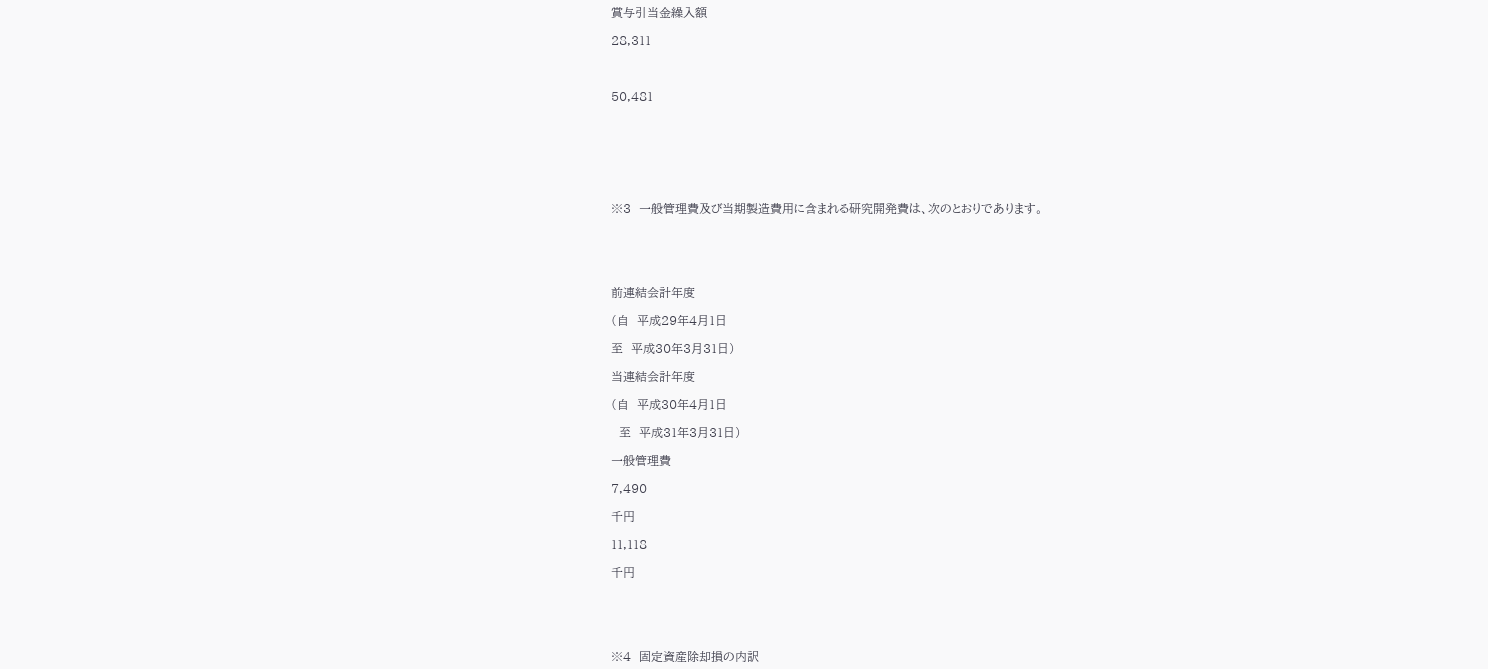賞与引当金繰入額

28,311



50,481







※3  一般管理費及び当期製造費用に含まれる研究開発費は、次のとおりであります。





前連結会計年度

(自  平成29年4月1日

至  平成30年3月31日)

当連結会計年度

(自  平成30年4月1日

  至  平成31年3月31日)

一般管理費

7,490

千円

11,118

千円





※4  固定資産除却損の内訳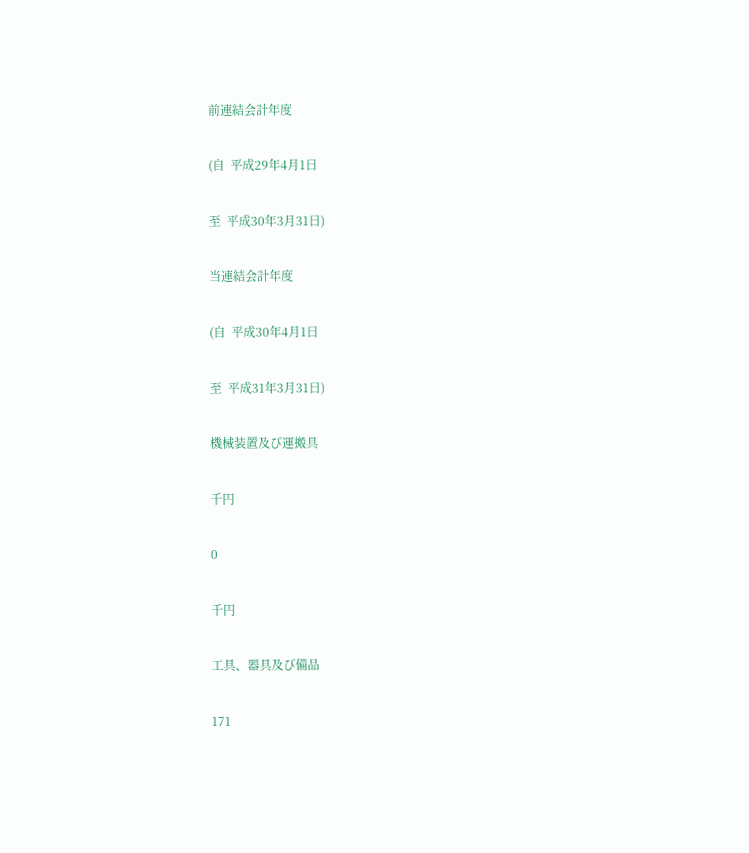前連結会計年度

(自  平成29年4月1日

至  平成30年3月31日)

当連結会計年度

(自  平成30年4月1日

至  平成31年3月31日)

機械装置及び運搬具

千円

0

千円

工具、器具及び備品

171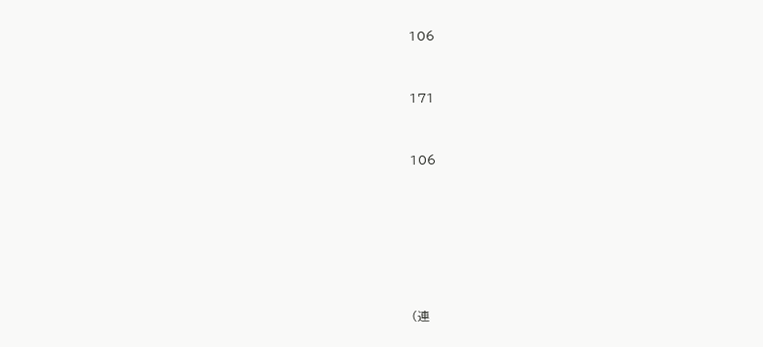106



171



106









(連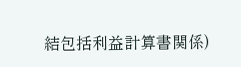結包括利益計算書関係)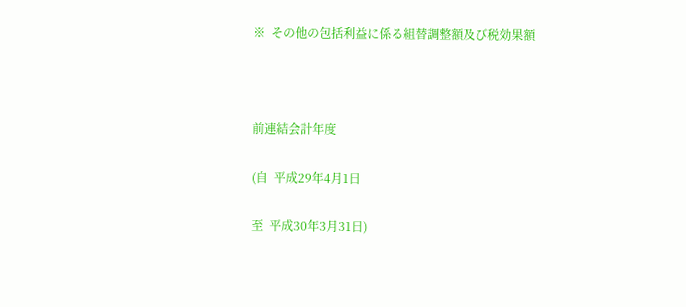※  その他の包括利益に係る組替調整額及び税効果額



前連結会計年度

(自  平成29年4月1日

至  平成30年3月31日)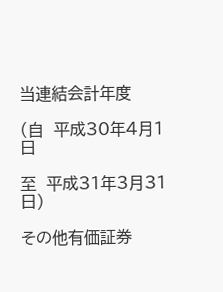当連結会計年度

(自  平成30年4月1日

至  平成31年3月31日)

その他有価証券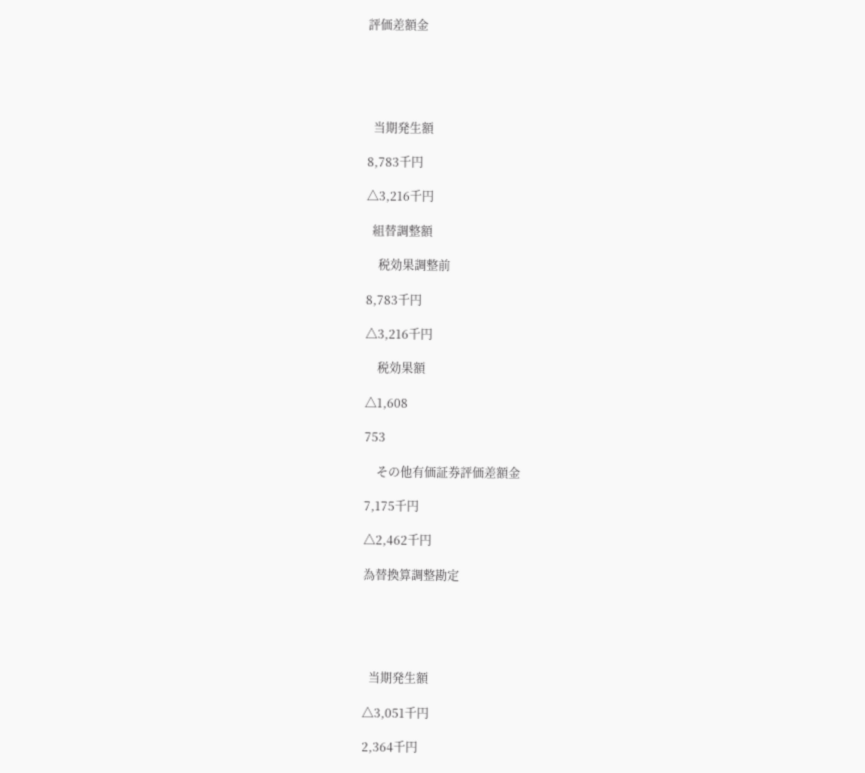評価差額金





  当期発生額

8,783千円

△3,216千円

  組替調整額

    税効果調整前

8,783千円

△3,216千円

    税効果額

△1,608

753

    その他有価証券評価差額金

7,175千円

△2,462千円

為替換算調整勘定





  当期発生額

△3,051千円

2,364千円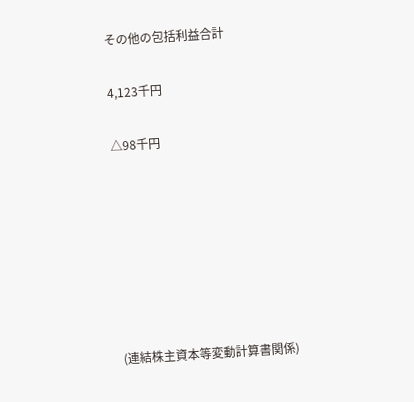その他の包括利益合計

4,123千円

△98千円







(連結株主資本等変動計算書関係)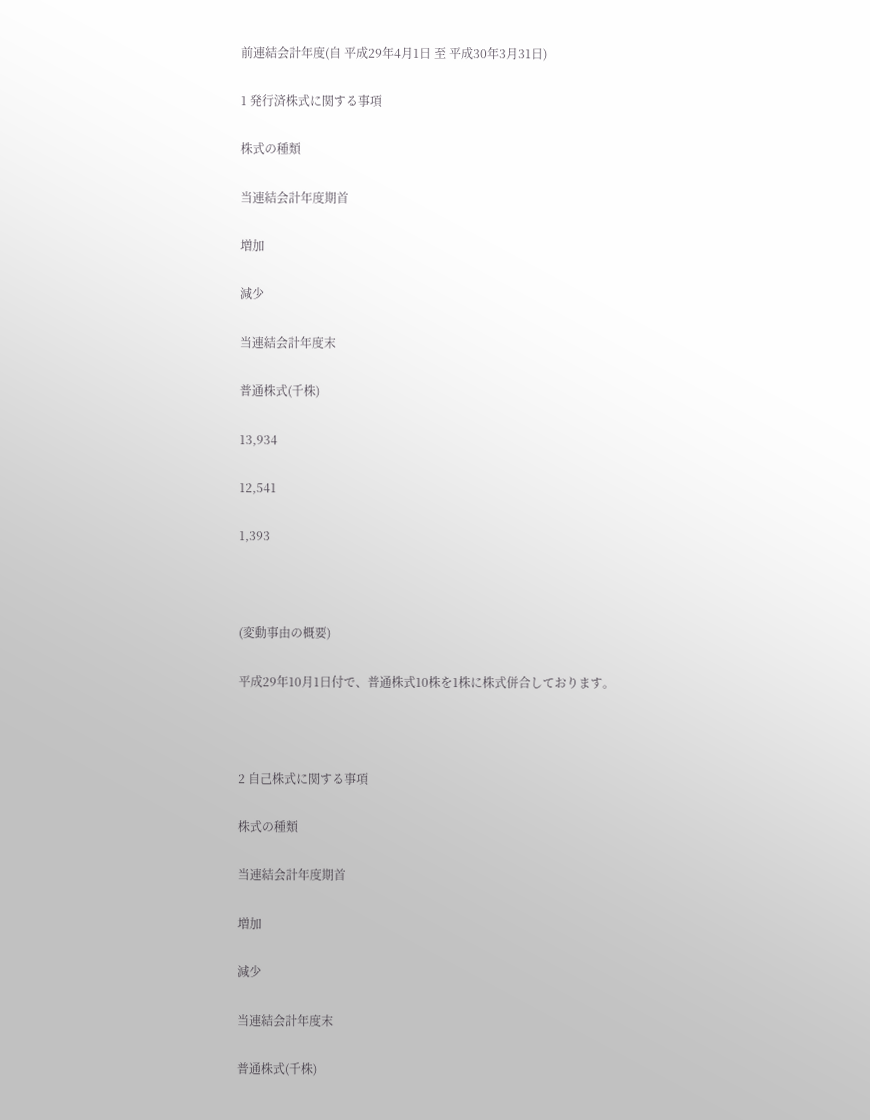前連結会計年度(自 平成29年4月1日 至 平成30年3月31日)

1 発行済株式に関する事項

株式の種類

当連結会計年度期首

増加

減少

当連結会計年度末

普通株式(千株)

13,934

12,541

1,393



(変動事由の概要)

平成29年10月1日付で、普通株式10株を1株に株式併合しております。



2 自己株式に関する事項

株式の種類

当連結会計年度期首

増加

減少

当連結会計年度末

普通株式(千株)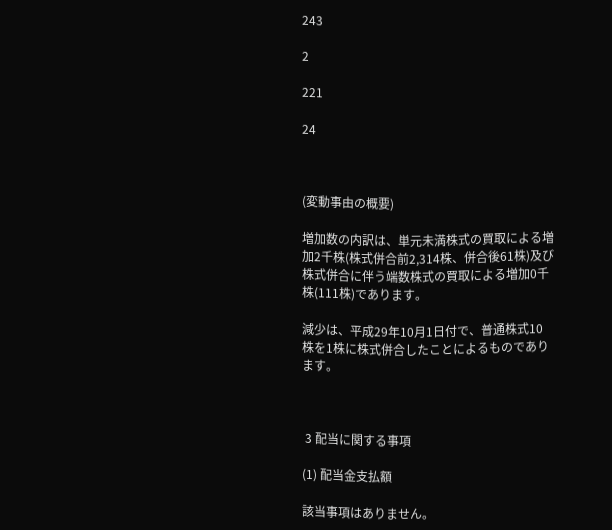243

2

221

24



(変動事由の概要)

増加数の内訳は、単元未満株式の買取による増加2千株(株式併合前2,314株、併合後61株)及び株式併合に伴う端数株式の買取による増加0千株(111株)であります。

減少は、平成29年10月1日付で、普通株式10株を1株に株式併合したことによるものであります。



 3 配当に関する事項

(1) 配当金支払額

該当事項はありません。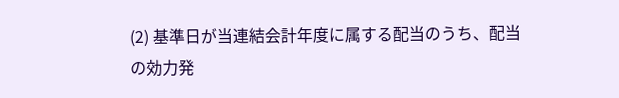(2) 基準日が当連結会計年度に属する配当のうち、配当の効力発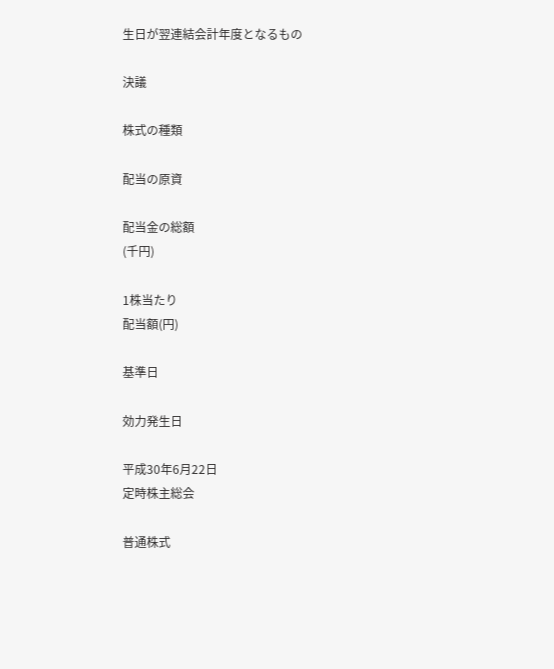生日が翌連結会計年度となるもの

決議

株式の種類

配当の原資

配当金の総額
(千円)

1株当たり
配当額(円)

基準日

効力発生日

平成30年6月22日
定時株主総会

普通株式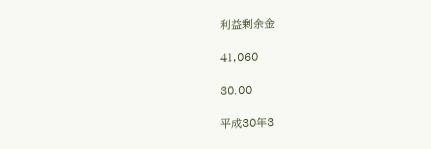利益剰余金

41,060

30.00

平成30年3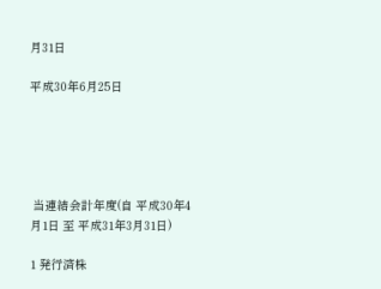月31日

平成30年6月25日





 当連結会計年度(自 平成30年4月1日 至 平成31年3月31日)

1 発行済株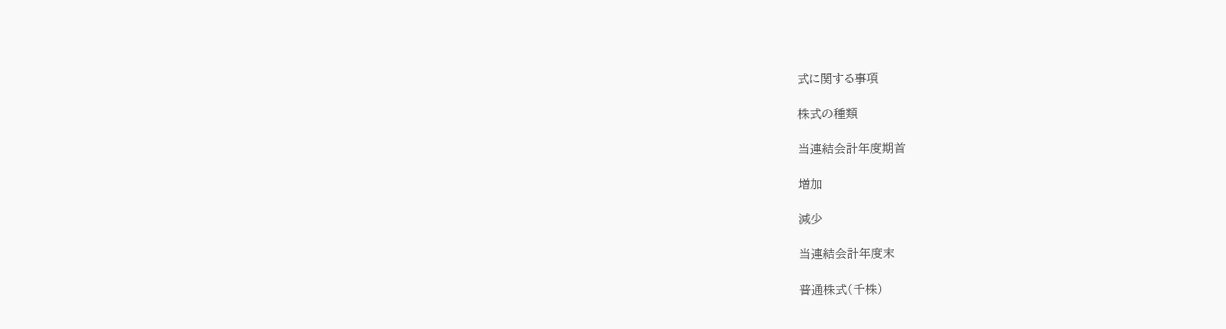式に関する事項

株式の種類

当連結会計年度期首

増加

減少

当連結会計年度末

普通株式(千株)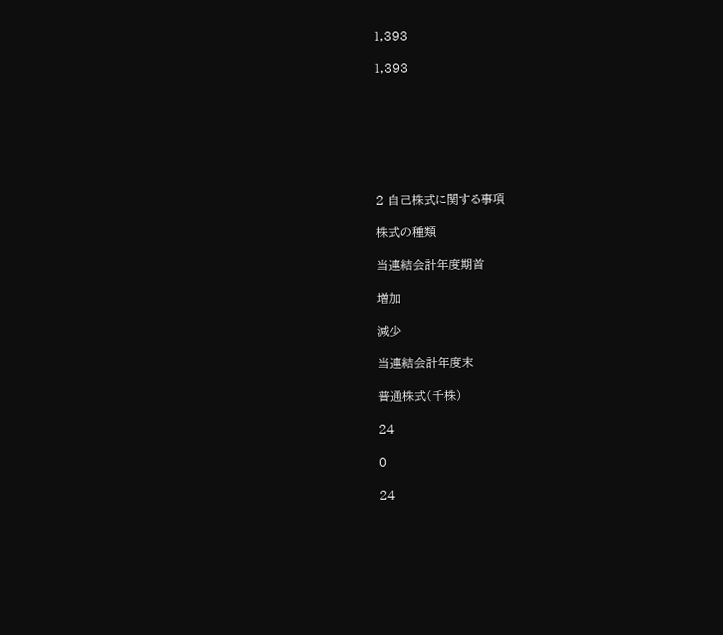1,393

1,393







2 自己株式に関する事項

株式の種類

当連結会計年度期首

増加

減少

当連結会計年度末

普通株式(千株)

24

0

24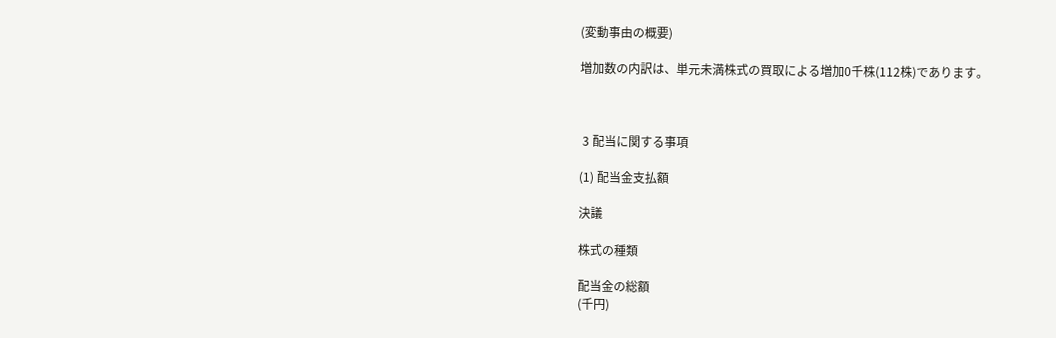(変動事由の概要)

増加数の内訳は、単元未満株式の買取による増加0千株(112株)であります。



 3 配当に関する事項

(1) 配当金支払額

決議

株式の種類

配当金の総額
(千円)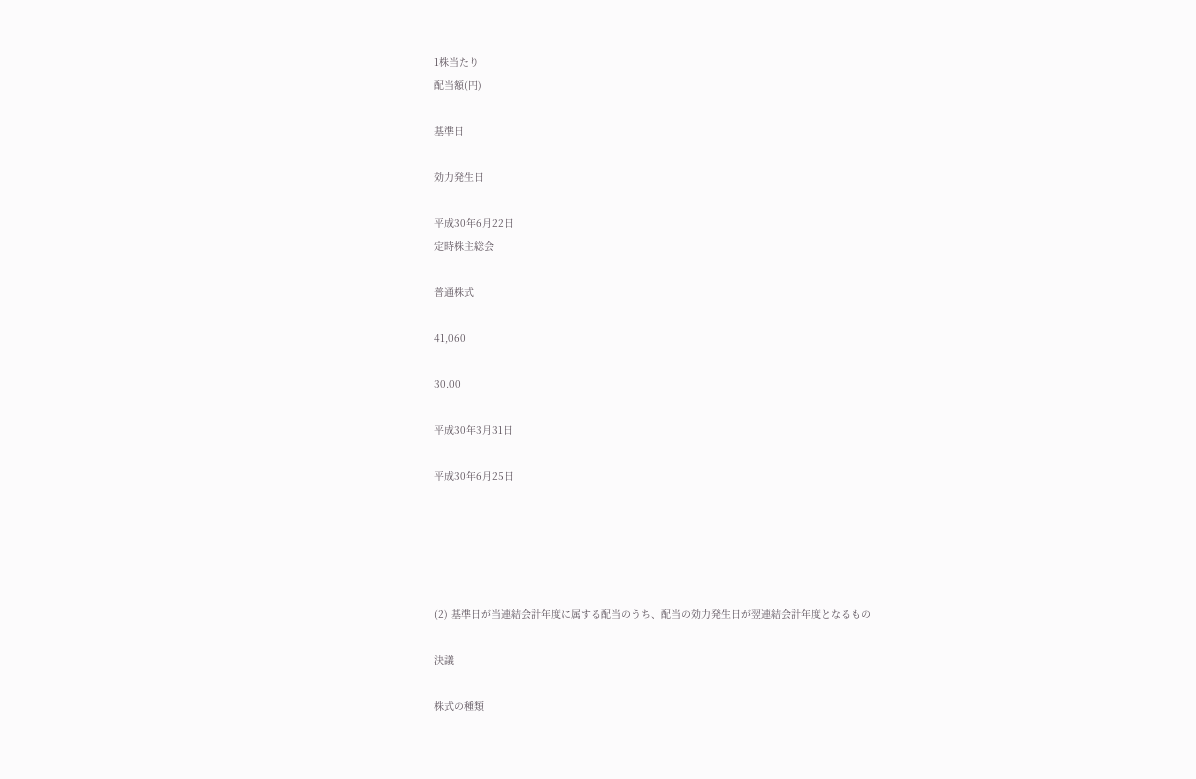1株当たり
配当額(円)

基準日

効力発生日

平成30年6月22日
定時株主総会

普通株式

41,060

30.00

平成30年3月31日

平成30年6月25日





(2) 基準日が当連結会計年度に属する配当のうち、配当の効力発生日が翌連結会計年度となるもの

決議

株式の種類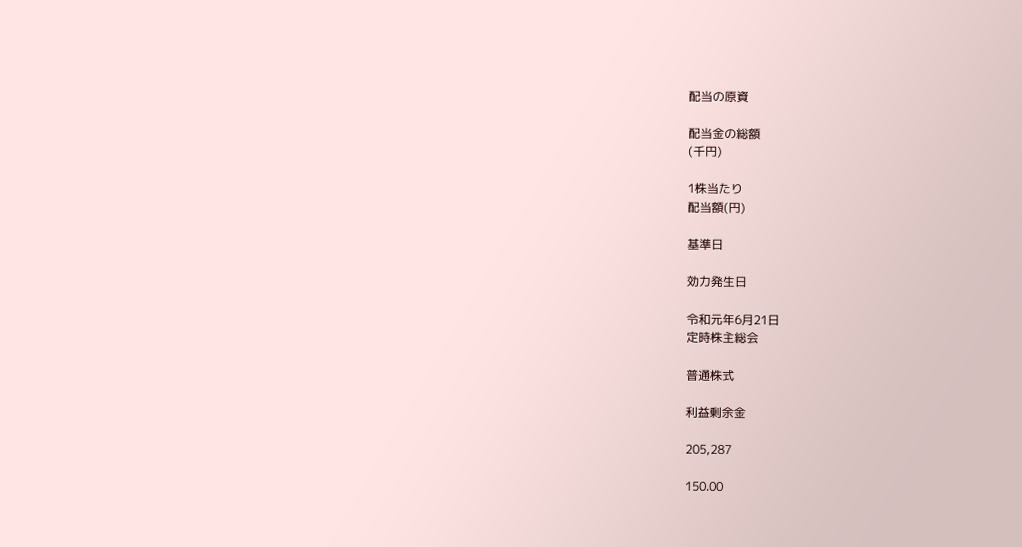配当の原資

配当金の総額
(千円)

1株当たり
配当額(円)

基準日

効力発生日

令和元年6月21日
定時株主総会

普通株式

利益剰余金

205,287

150.00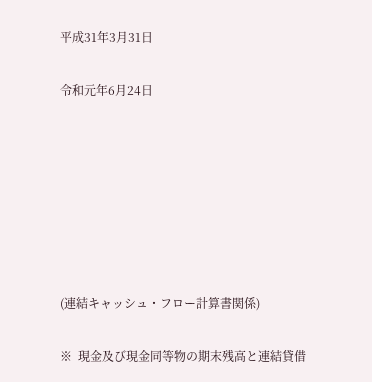平成31年3月31日

令和元年6月24日







(連結キャッシュ・フロー計算書関係)

※  現金及び現金同等物の期末残高と連結貸借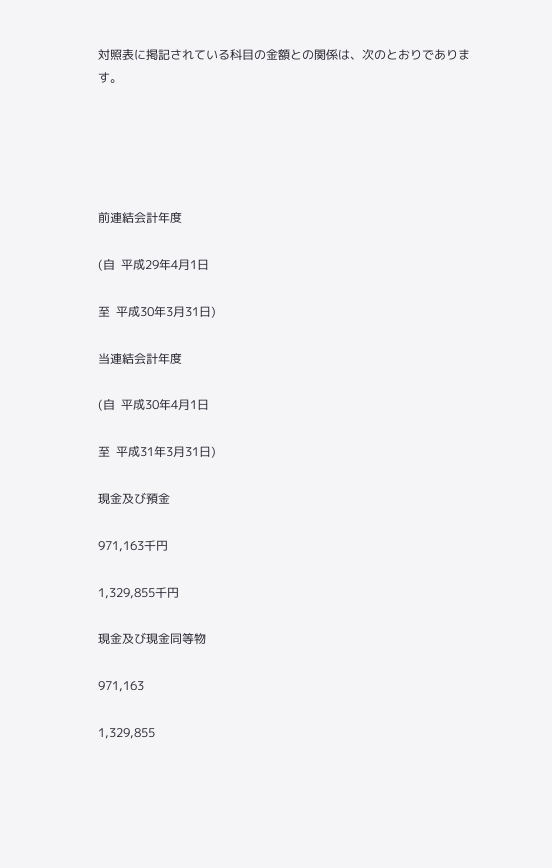対照表に掲記されている科目の金額との関係は、次のとおりであります。





前連結会計年度

(自  平成29年4月1日

至  平成30年3月31日)

当連結会計年度

(自  平成30年4月1日

至  平成31年3月31日)

現金及び預金

971,163千円

1,329,855千円

現金及び現金同等物

971,163

1,329,855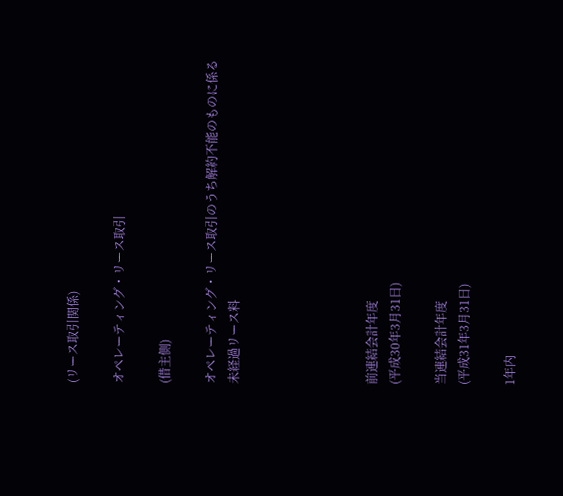(リース取引関係)

オペレーティング・リース取引

(借主側)

オペレーティング・リース取引のうち解約不能のものに係る未経過リース料





前連結会計年度
(平成30年3月31日)

当連結会計年度
(平成31年3月31日)

1年内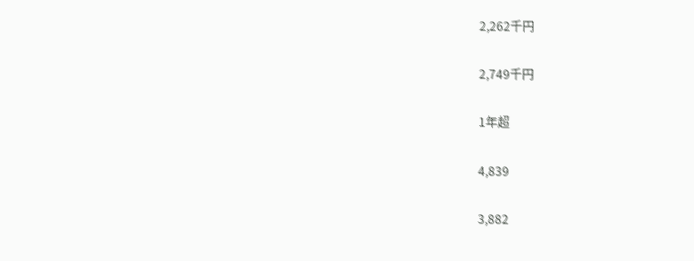2,262千円

2,749千円

1年超

4,839

3,882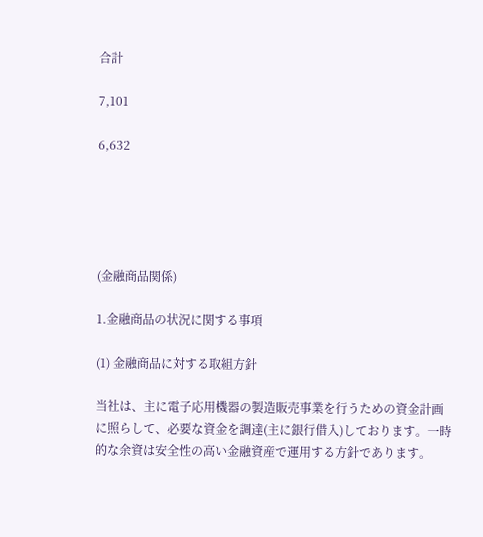合計

7,101

6,632





(金融商品関係)

1.金融商品の状況に関する事項

(1) 金融商品に対する取組方針

当社は、主に電子応用機器の製造販売事業を行うための資金計画に照らして、必要な資金を調達(主に銀行借入)しております。一時的な余資は安全性の高い金融資産で運用する方針であります。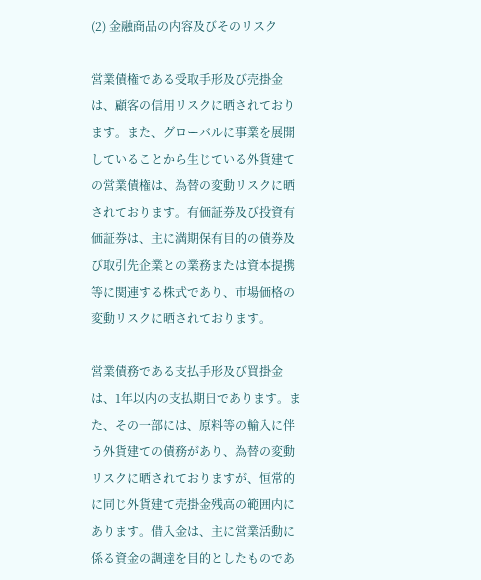(2) 金融商品の内容及びそのリスク

営業債権である受取手形及び売掛金は、顧客の信用リスクに晒されております。また、グローバルに事業を展開していることから生じている外貨建ての営業債権は、為替の変動リスクに晒されております。有価証券及び投資有価証券は、主に満期保有目的の債券及び取引先企業との業務または資本提携等に関連する株式であり、市場価格の変動リスクに晒されております。

営業債務である支払手形及び買掛金は、1年以内の支払期日であります。また、その一部には、原料等の輸入に伴う外貨建ての債務があり、為替の変動リスクに晒されておりますが、恒常的に同じ外貨建て売掛金残高の範囲内にあります。借入金は、主に営業活動に係る資金の調達を目的としたものであ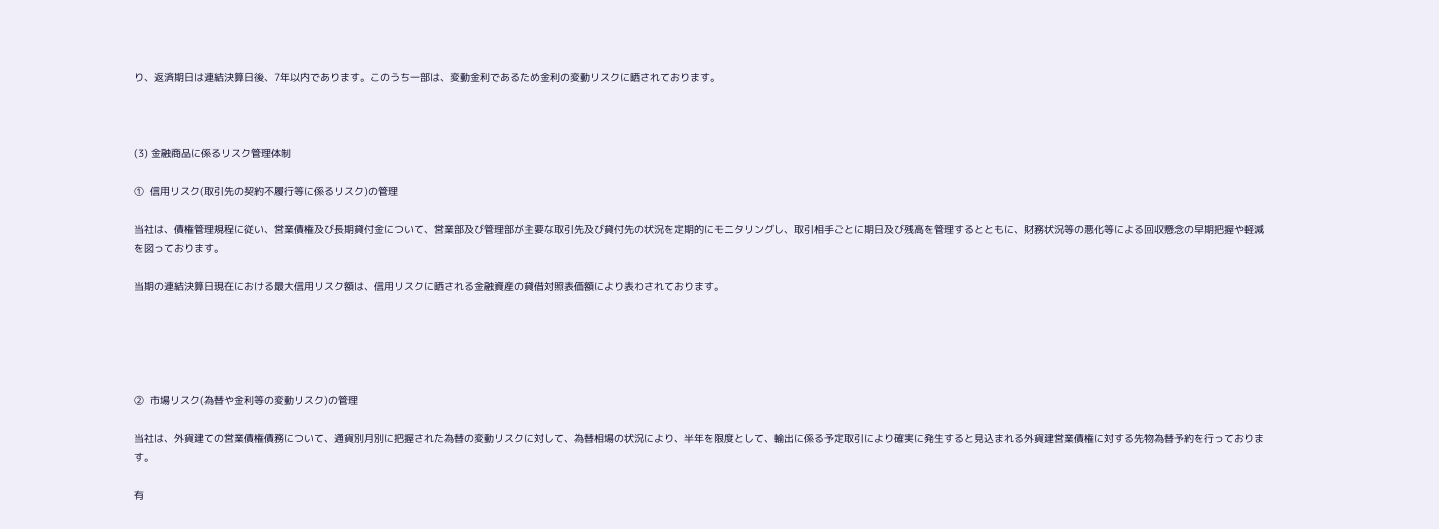り、返済期日は連結決算日後、7年以内であります。このうち一部は、変動金利であるため金利の変動リスクに晒されております。



(3) 金融商品に係るリスク管理体制

①  信用リスク(取引先の契約不履行等に係るリスク)の管理

当社は、債権管理規程に従い、営業債権及び長期貸付金について、営業部及び管理部が主要な取引先及び貸付先の状況を定期的にモニタリングし、取引相手ごとに期日及び残高を管理するとともに、財務状況等の悪化等による回収懸念の早期把握や軽減を図っております。

当期の連結決算日現在における最大信用リスク額は、信用リスクに晒される金融資産の貸借対照表価額により表わされております。





②  市場リスク(為替や金利等の変動リスク)の管理

当社は、外貨建ての営業債権債務について、通貨別月別に把握された為替の変動リスクに対して、為替相場の状況により、半年を限度として、輸出に係る予定取引により確実に発生すると見込まれる外貨建営業債権に対する先物為替予約を行っております。

有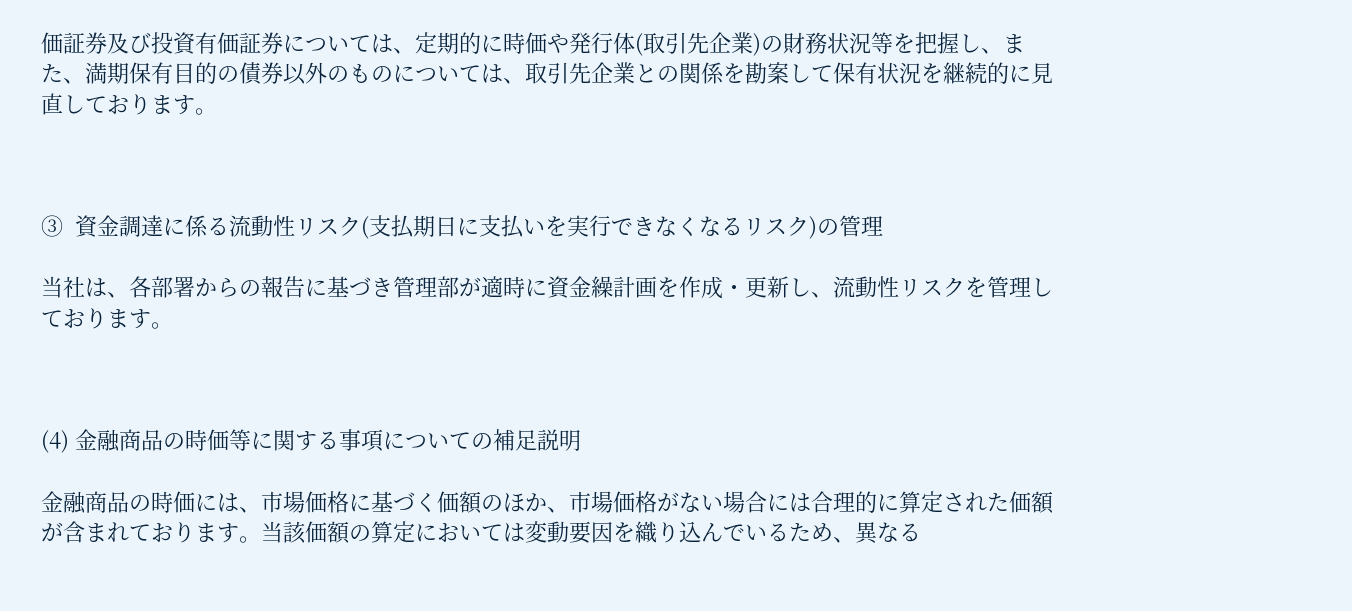価証券及び投資有価証券については、定期的に時価や発行体(取引先企業)の財務状況等を把握し、また、満期保有目的の債券以外のものについては、取引先企業との関係を勘案して保有状況を継続的に見直しております。



③  資金調達に係る流動性リスク(支払期日に支払いを実行できなくなるリスク)の管理

当社は、各部署からの報告に基づき管理部が適時に資金繰計画を作成・更新し、流動性リスクを管理しております。



(4) 金融商品の時価等に関する事項についての補足説明

金融商品の時価には、市場価格に基づく価額のほか、市場価格がない場合には合理的に算定された価額が含まれております。当該価額の算定においては変動要因を織り込んでいるため、異なる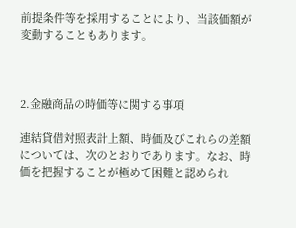前提条件等を採用することにより、当該価額が変動することもあります。



2.金融商品の時価等に関する事項

連結貸借対照表計上額、時価及びこれらの差額については、次のとおりであります。なお、時価を把握することが極めて困難と認められ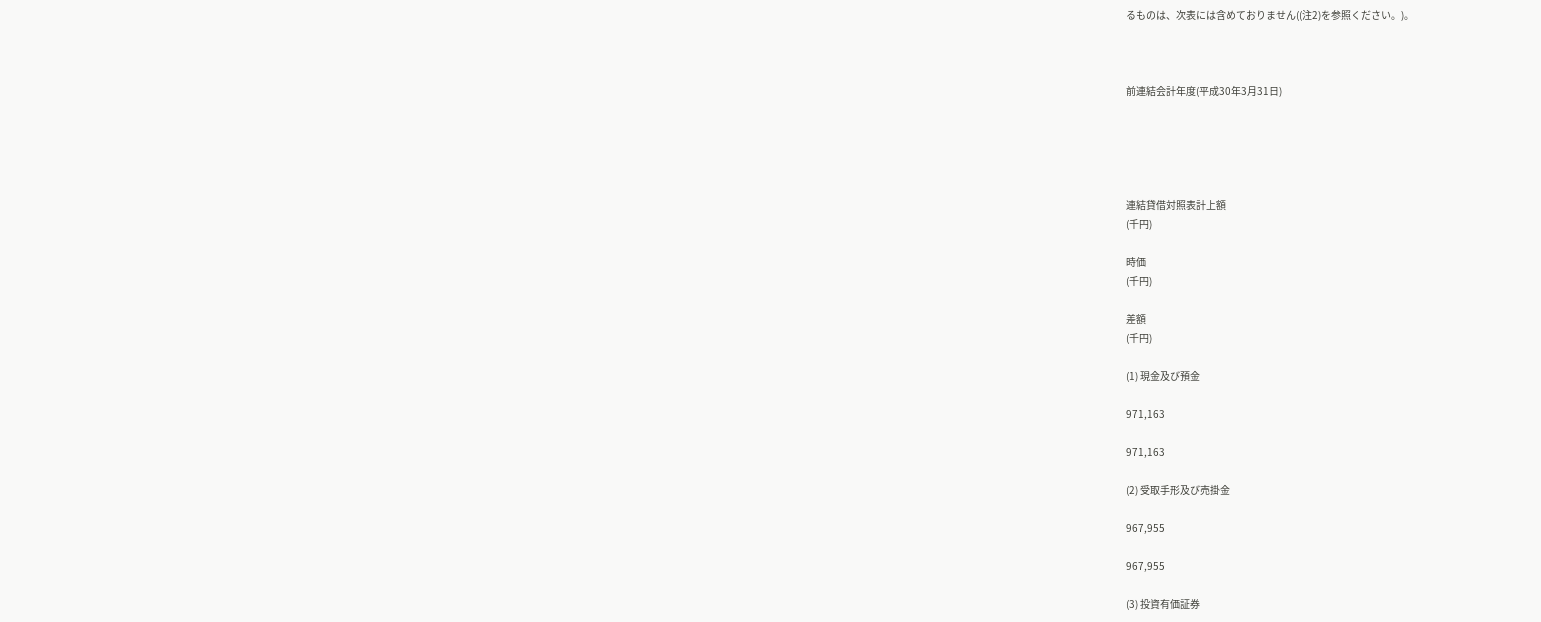るものは、次表には含めておりません((注2)を参照ください。)。



前連結会計年度(平成30年3月31日)





連結貸借対照表計上額
(千円)

時価
(千円)

差額
(千円)

(1) 現金及び預金

971,163

971,163

(2) 受取手形及び売掛金

967,955

967,955

(3) 投資有価証券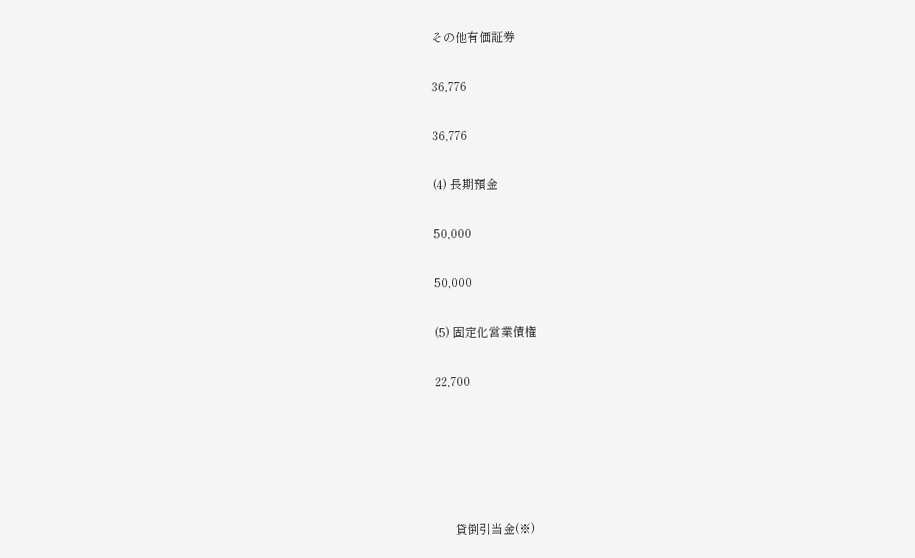その他有価証券

36,776

36,776

(4) 長期預金

50,000

50,000

(5) 固定化営業債権

22,700





      貸倒引当金(※)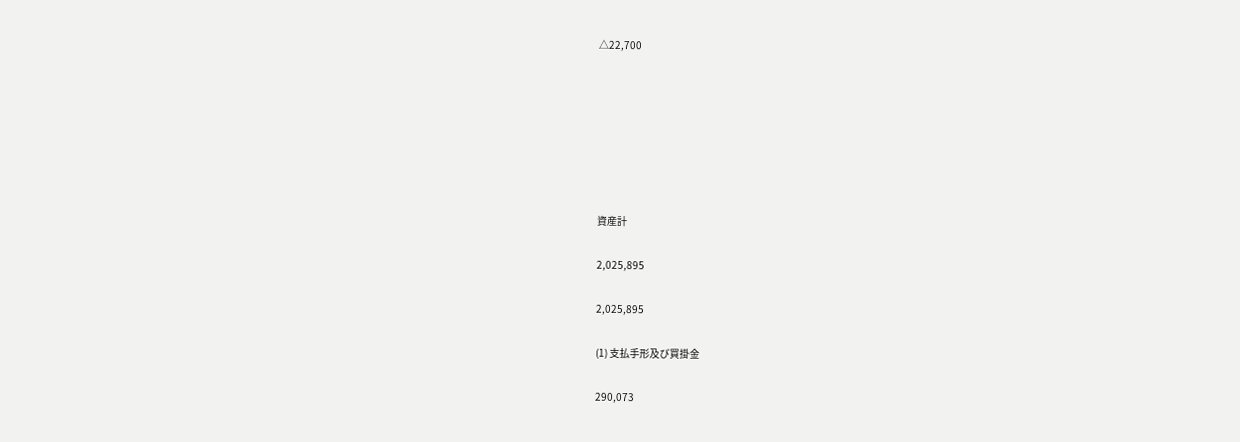△22,700







資産計

2,025,895

2,025,895

(1) 支払手形及び買掛金

290,073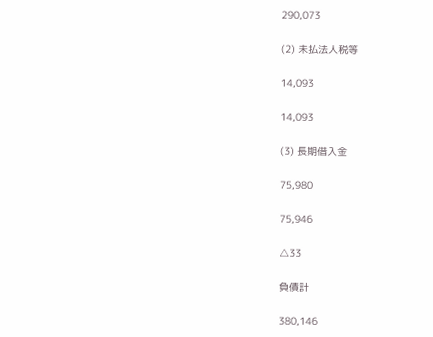290,073

(2) 未払法人税等

14,093

14,093

(3) 長期借入金

75,980

75,946

△33

負債計

380,146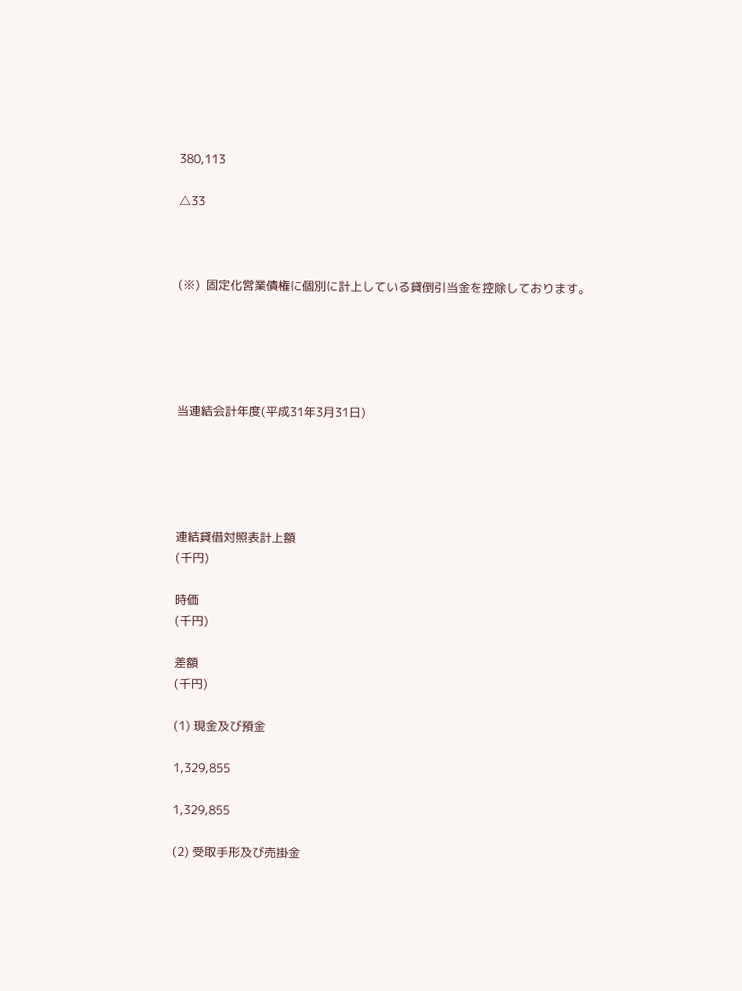380,113

△33



(※)  固定化営業債権に個別に計上している貸倒引当金を控除しております。





当連結会計年度(平成31年3月31日)





連結貸借対照表計上額
(千円)

時価
(千円)

差額
(千円)

(1) 現金及び預金

1,329,855

1,329,855

(2) 受取手形及び売掛金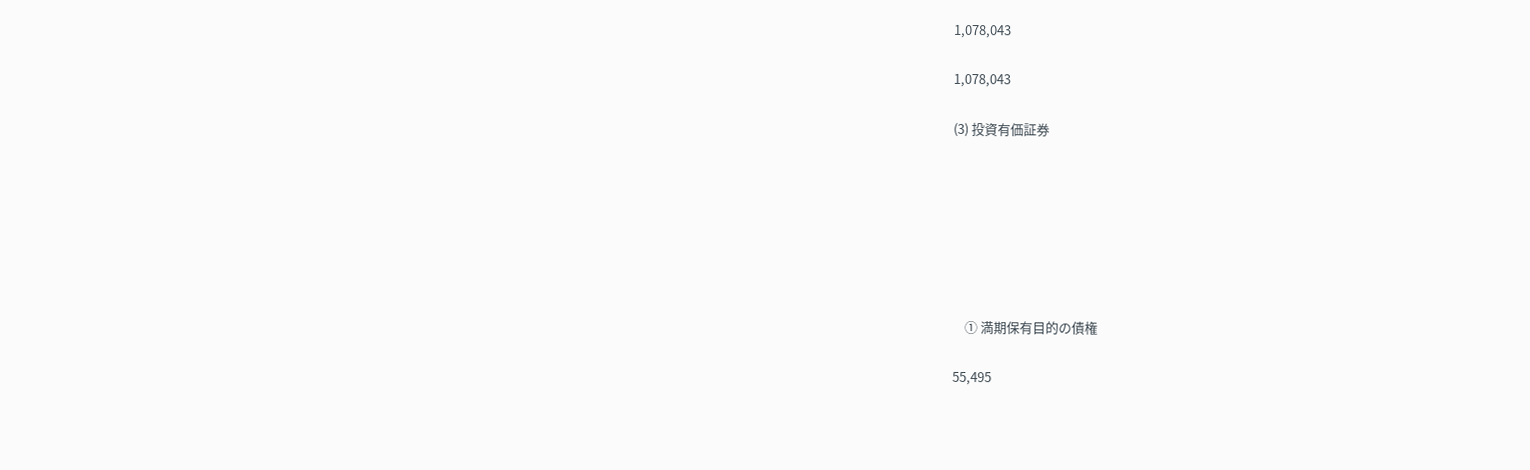1,078,043

1,078,043

(3) 投資有価証券







    ① 満期保有目的の債権

55,495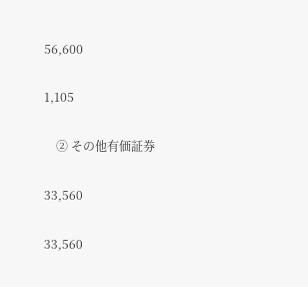56,600

1,105

    ② その他有価証券

33,560

33,560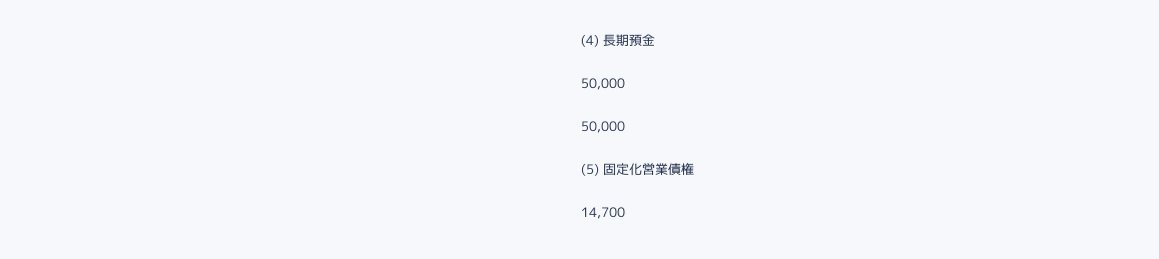(4) 長期預金

50,000

50,000

(5) 固定化営業債権

14,700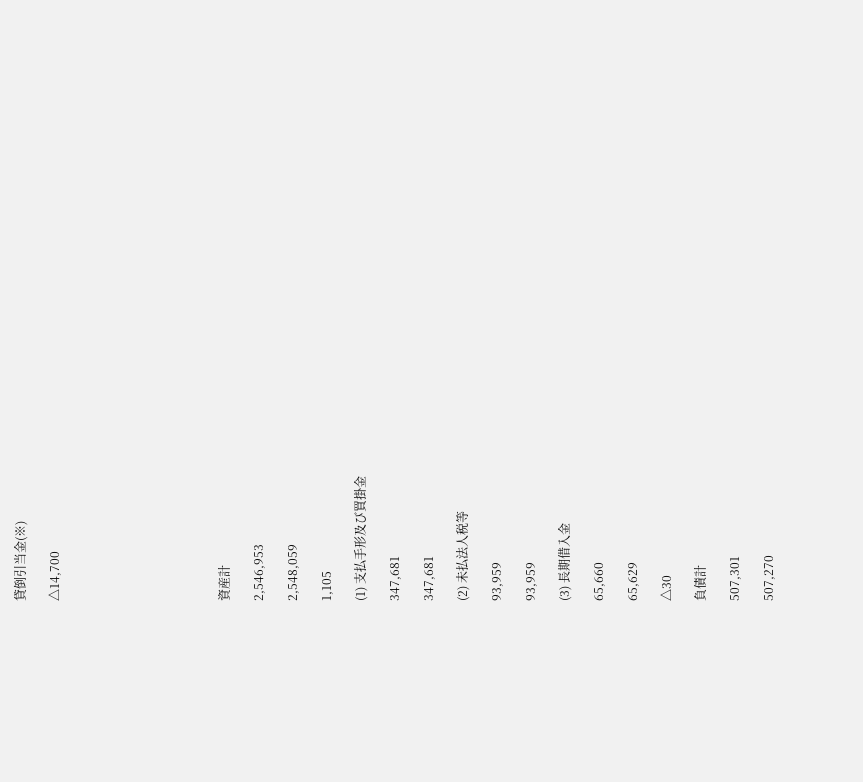貸倒引当金(※)

△14,700









資産計

2,546,953

2,548,059

1,105

(1) 支払手形及び買掛金

347,681

347,681

(2) 未払法人税等

93,959

93,959

(3) 長期借入金

65,660

65,629

△30

負債計

507,301

507,270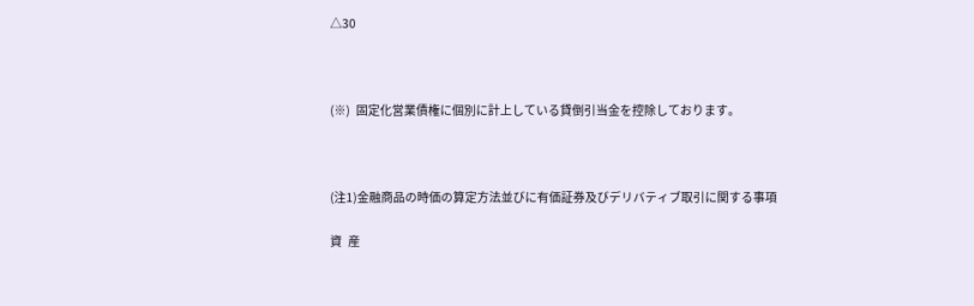△30



(※)  固定化営業債権に個別に計上している貸倒引当金を控除しております。



(注1)金融商品の時価の算定方法並びに有価証券及びデリバティブ取引に関する事項

資  産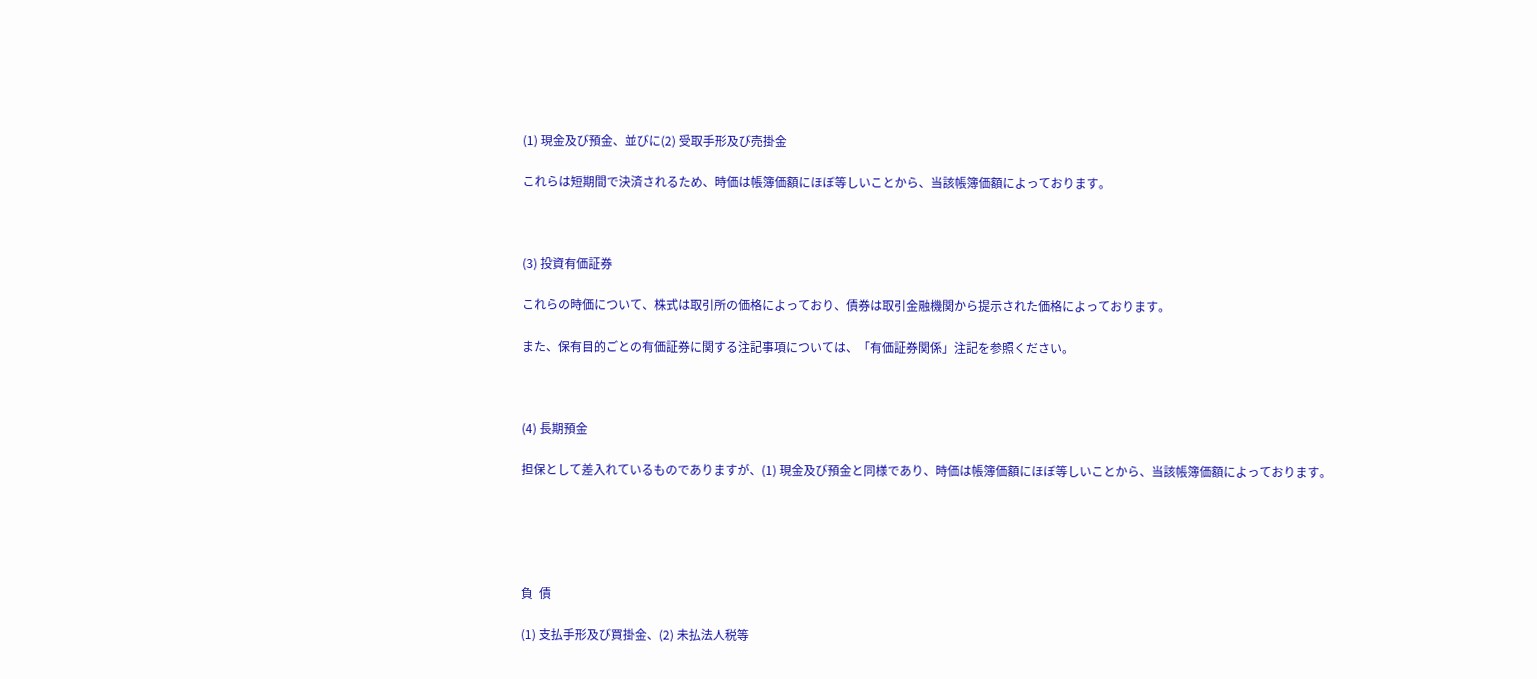(1) 現金及び預金、並びに(2) 受取手形及び売掛金

これらは短期間で決済されるため、時価は帳簿価額にほぼ等しいことから、当該帳簿価額によっております。



(3) 投資有価証券

これらの時価について、株式は取引所の価格によっており、債券は取引金融機関から提示された価格によっております。

また、保有目的ごとの有価証券に関する注記事項については、「有価証券関係」注記を参照ください。



(4) 長期預金

担保として差入れているものでありますが、(1) 現金及び預金と同様であり、時価は帳簿価額にほぼ等しいことから、当該帳簿価額によっております。





負  債

(1) 支払手形及び買掛金、(2) 未払法人税等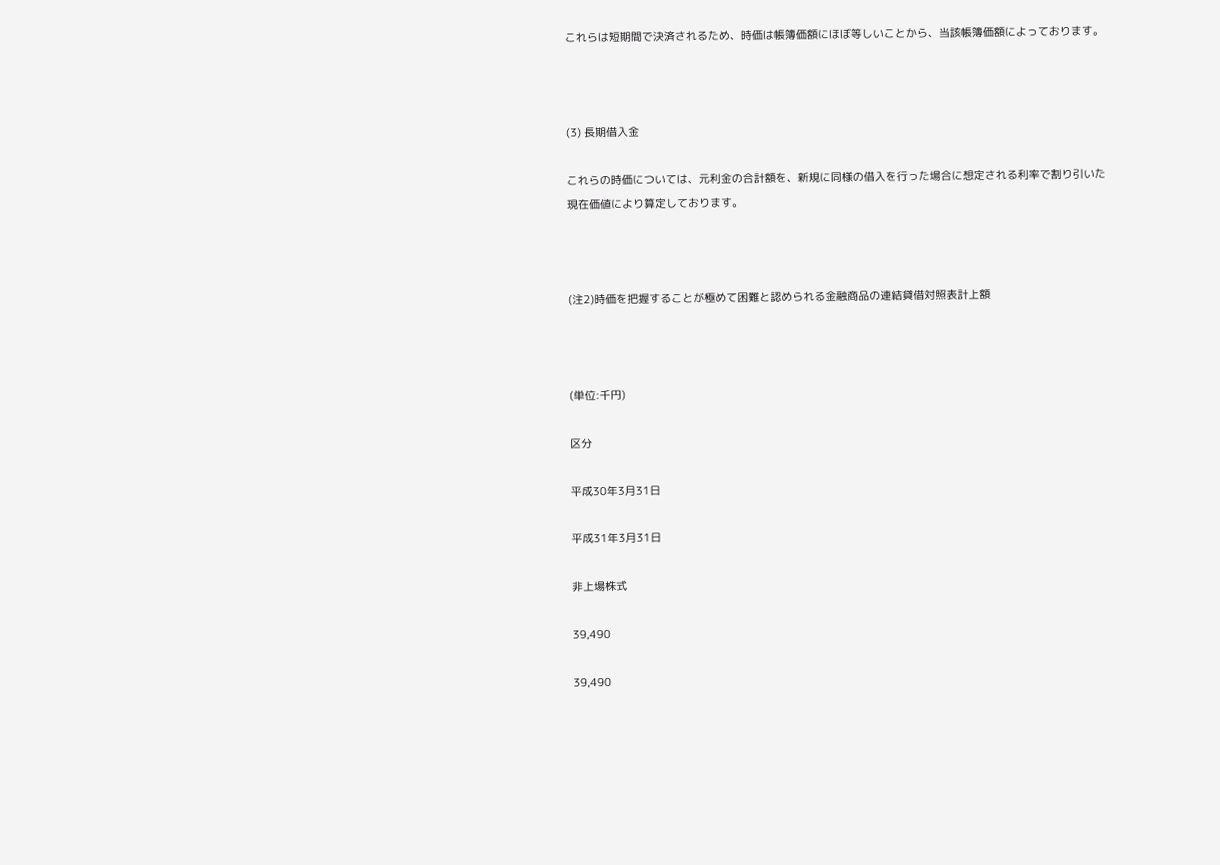これらは短期間で決済されるため、時価は帳簿価額にほぼ等しいことから、当該帳簿価額によっております。



(3) 長期借入金

これらの時価については、元利金の合計額を、新規に同様の借入を行った場合に想定される利率で割り引いた現在価値により算定しております。



(注2)時価を把握することが極めて困難と認められる金融商品の連結貸借対照表計上額



(単位:千円)

区分

平成30年3月31日

平成31年3月31日

非上場株式

39,490

39,490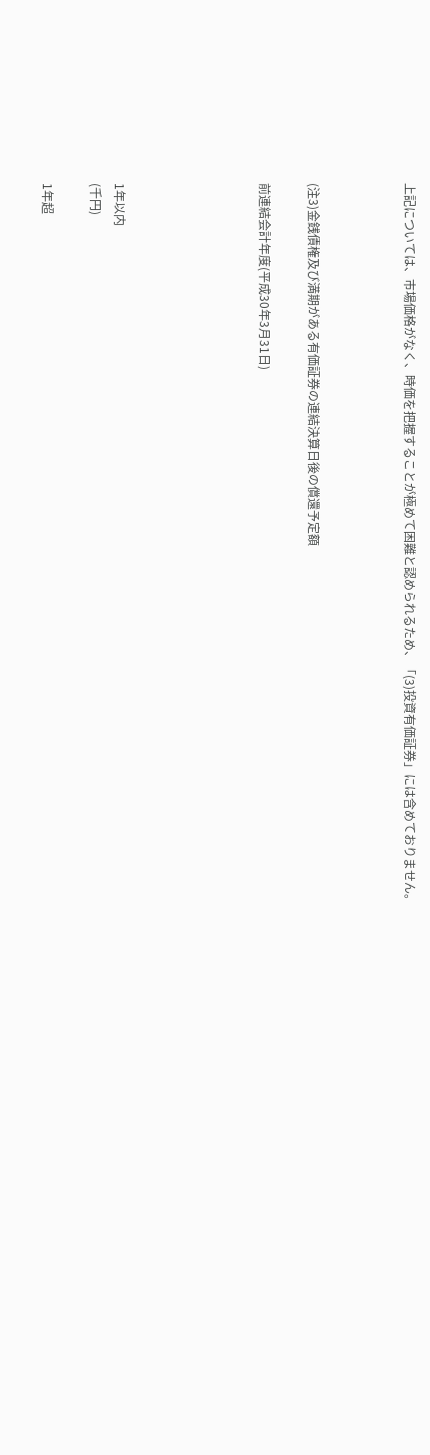上記については、市場価格がなく、時価を把握することが極めて困難と認められるため、「(3)投資有価証券」には含めておりません。



(注3)金銭債権及び満期がある有価証券の連結決算日後の償還予定額

前連結会計年度(平成30年3月31日)





1年以内
(千円)

1年超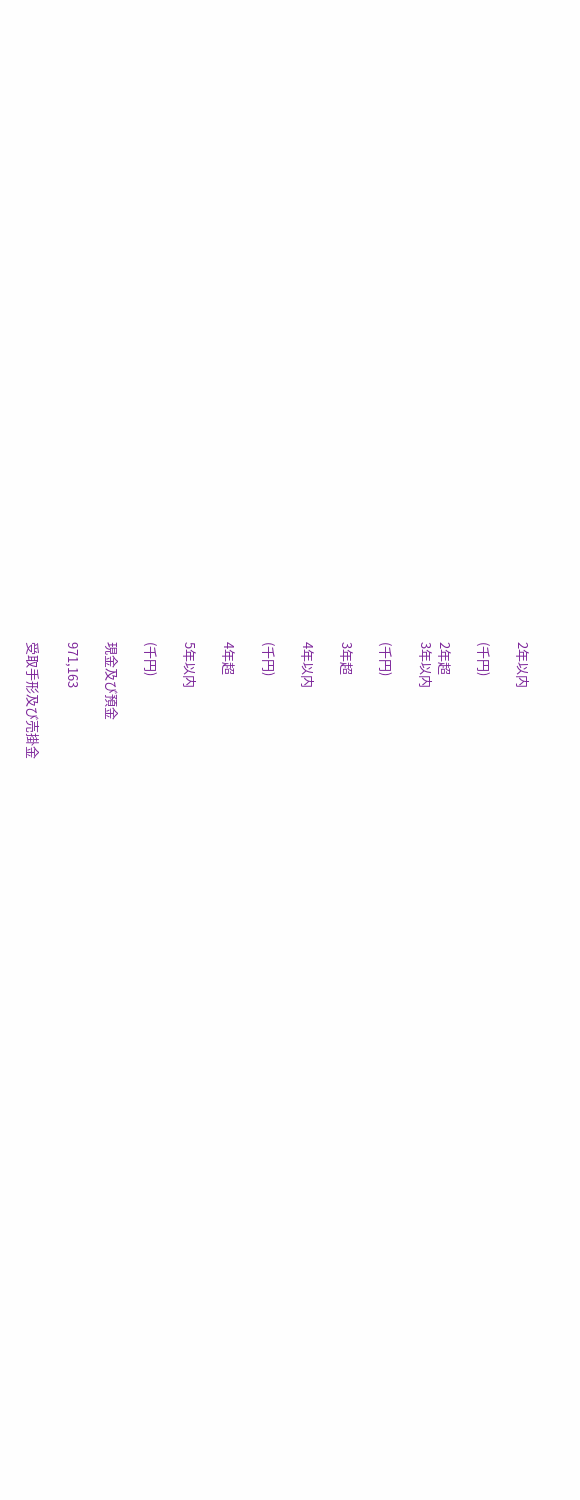2年以内

(千円)

2年超
3年以内

(千円)

3年超

4年以内

(千円)

4年超

5年以内

(千円)

現金及び預金

971,163

受取手形及び売掛金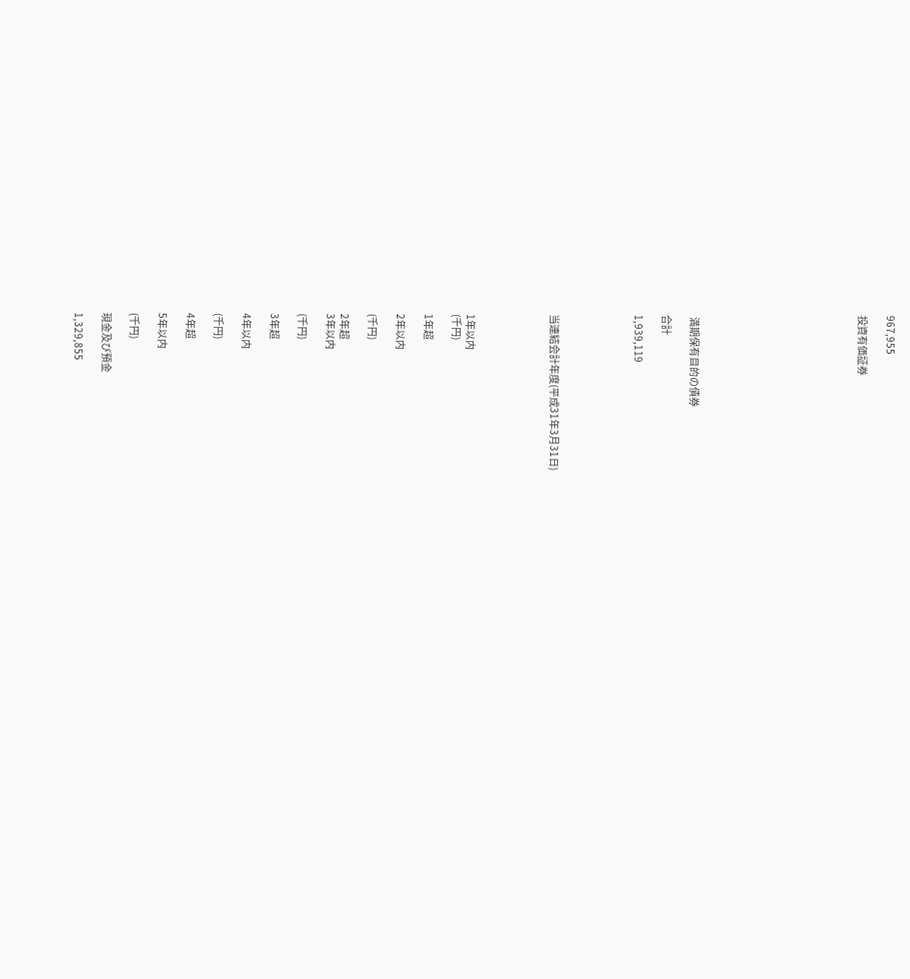967,955

投資有価証券











 満期保有目的の債券

合計

1,939,119





当連結会計年度(平成31年3月31日)





1年以内
(千円)

1年超

2年以内

(千円)

2年超
3年以内

(千円)

3年超

4年以内

(千円)

4年超

5年以内

(千円)

現金及び預金

1,329,855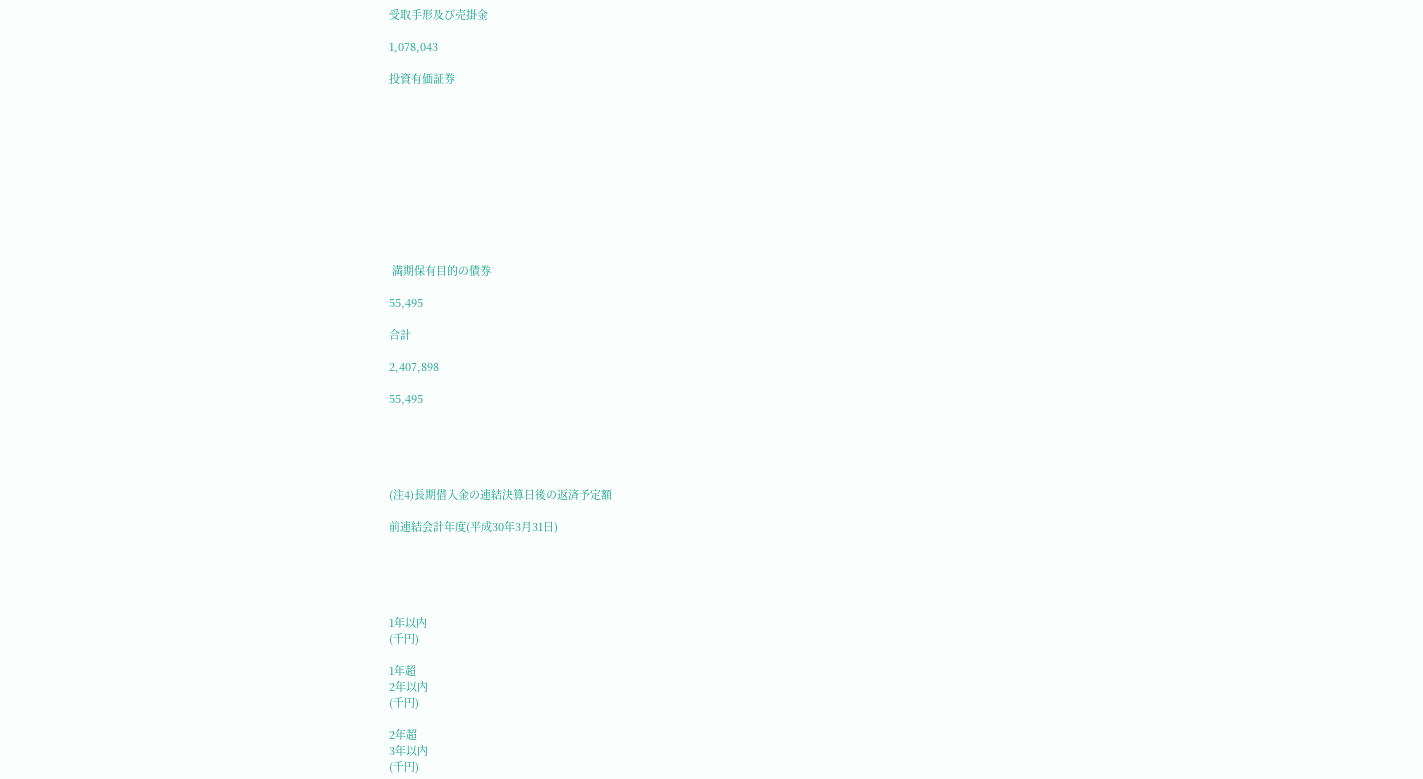受取手形及び売掛金

1,078,043

投資有価証券











 満期保有目的の債券

55,495

合計

2,407,898

55,495





(注4)長期借入金の連結決算日後の返済予定額

前連結会計年度(平成30年3月31日)





1年以内
(千円)

1年超
2年以内
(千円)

2年超
3年以内
(千円)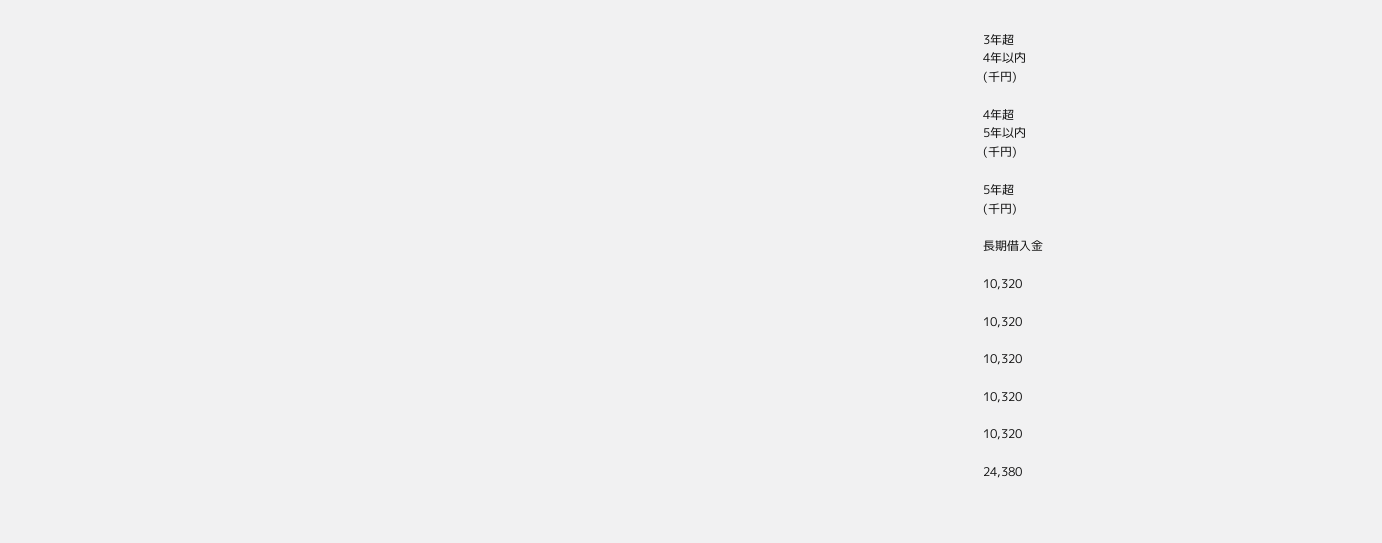3年超
4年以内
(千円)

4年超
5年以内
(千円)

5年超
(千円)

長期借入金

10,320

10,320

10,320

10,320

10,320

24,380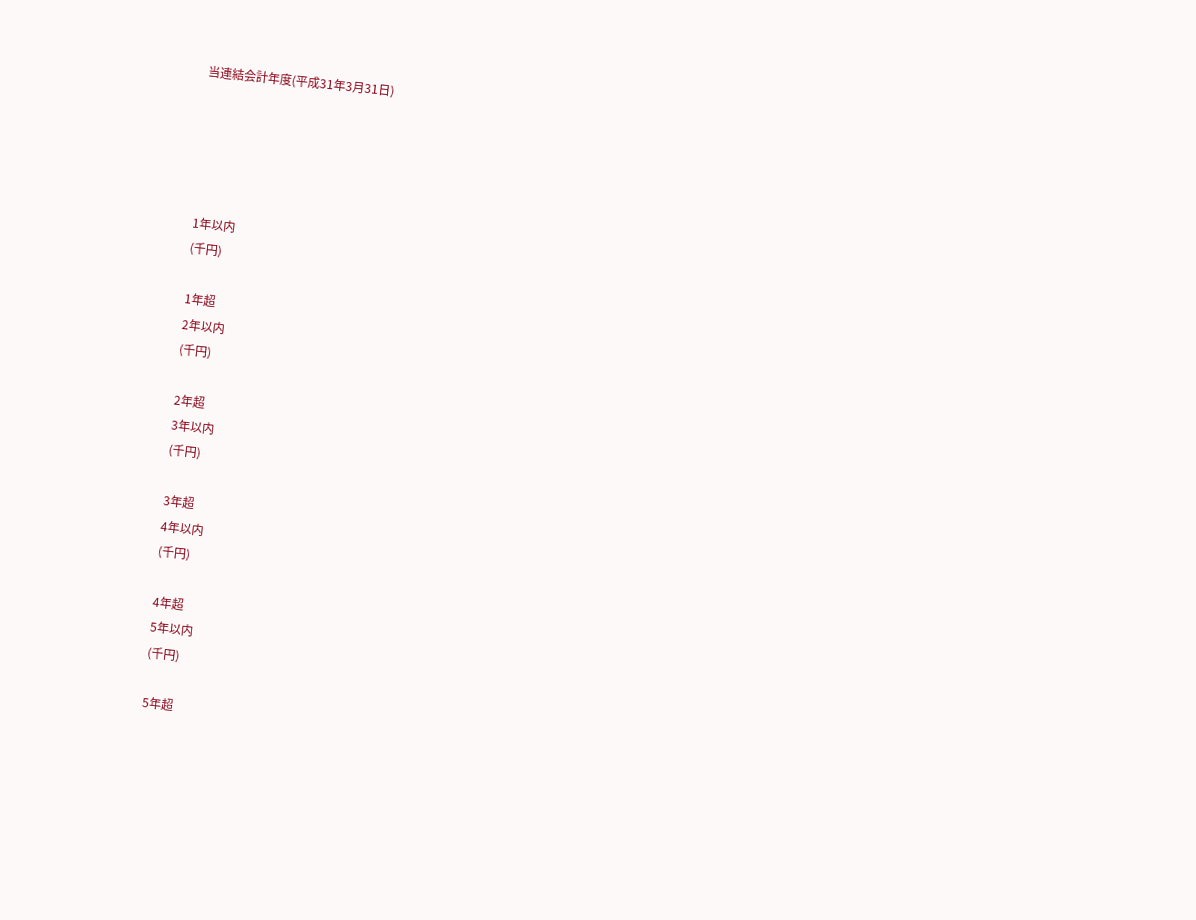当連結会計年度(平成31年3月31日)





1年以内
(千円)

1年超
2年以内
(千円)

2年超
3年以内
(千円)

3年超
4年以内
(千円)

4年超
5年以内
(千円)

5年超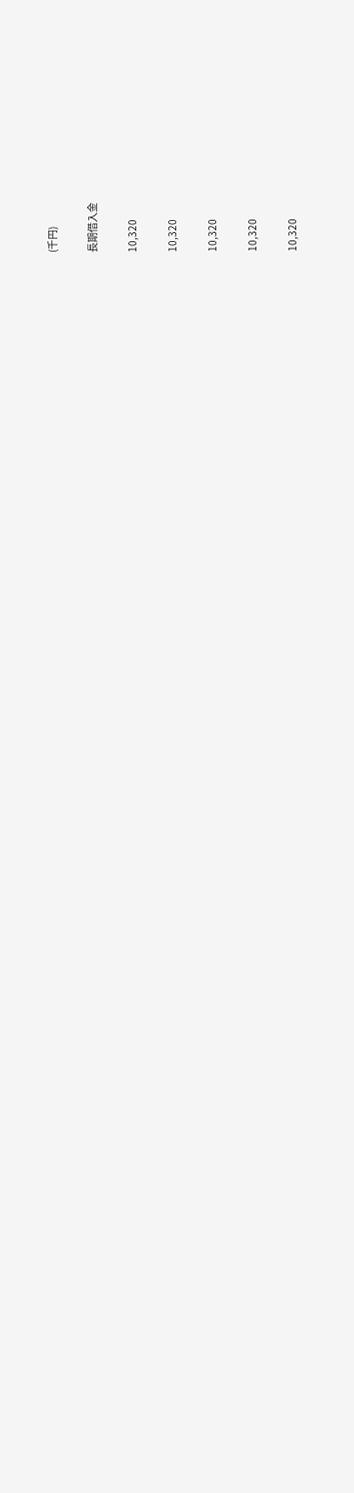(千円)

長期借入金

10,320

10,320

10,320

10,320

10,320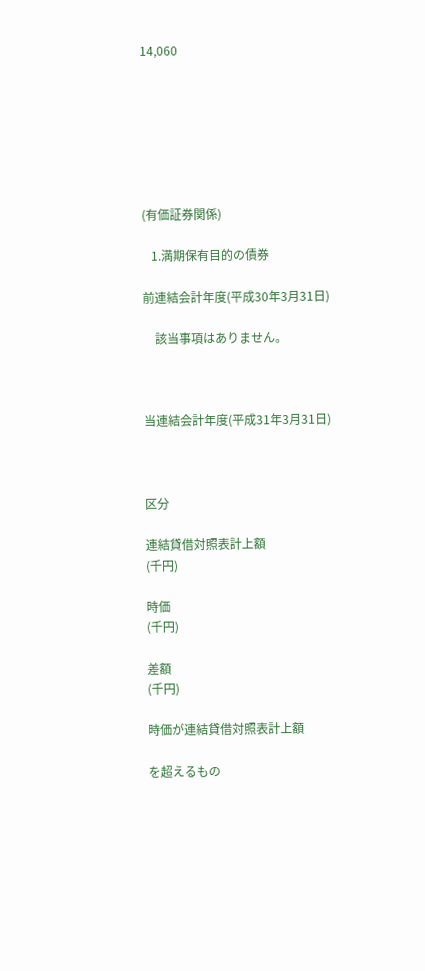14,060







(有価証券関係)

   1.満期保有目的の債券

前連結会計年度(平成30年3月31日)

    該当事項はありません。



当連結会計年度(平成31年3月31日)



区分

連結貸借対照表計上額
(千円)

時価
(千円)

差額
(千円)

時価が連結貸借対照表計上額

を超えるもの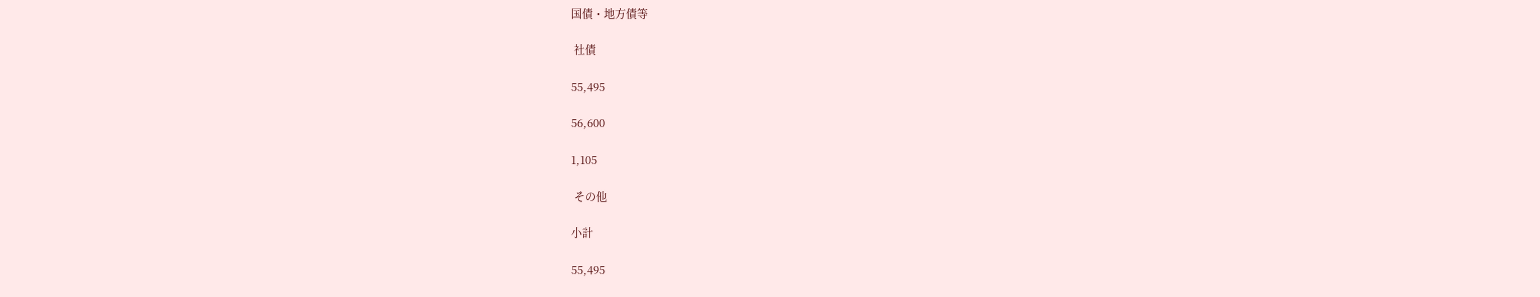国債・地方債等

 社債

55,495

56,600

1,105

 その他

小計

55,495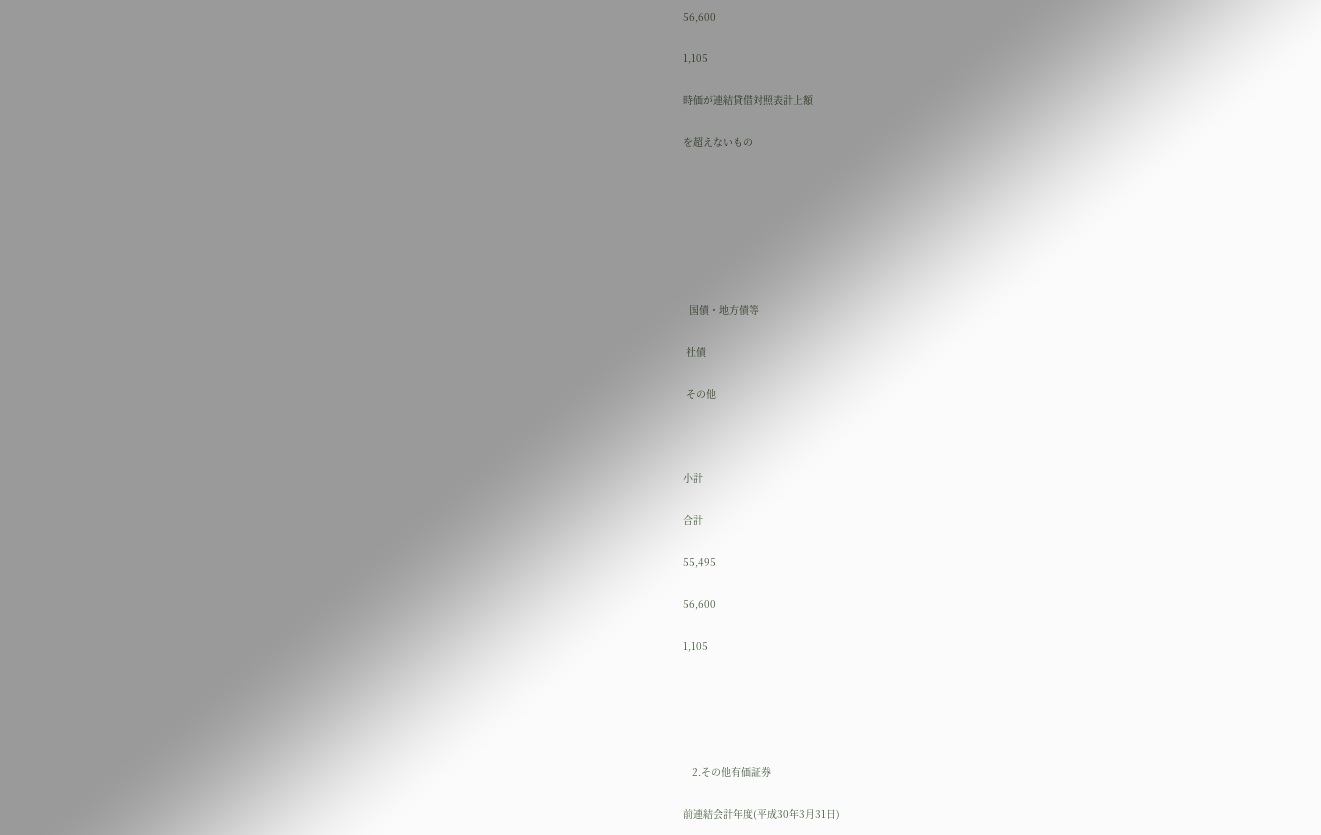56,600

1,105

時価が連結貸借対照表計上額

を超えないもの







  国債・地方債等

 社債

 その他



小計

合計

55,495

56,600

1,105





   2.その他有価証券

前連結会計年度(平成30年3月31日)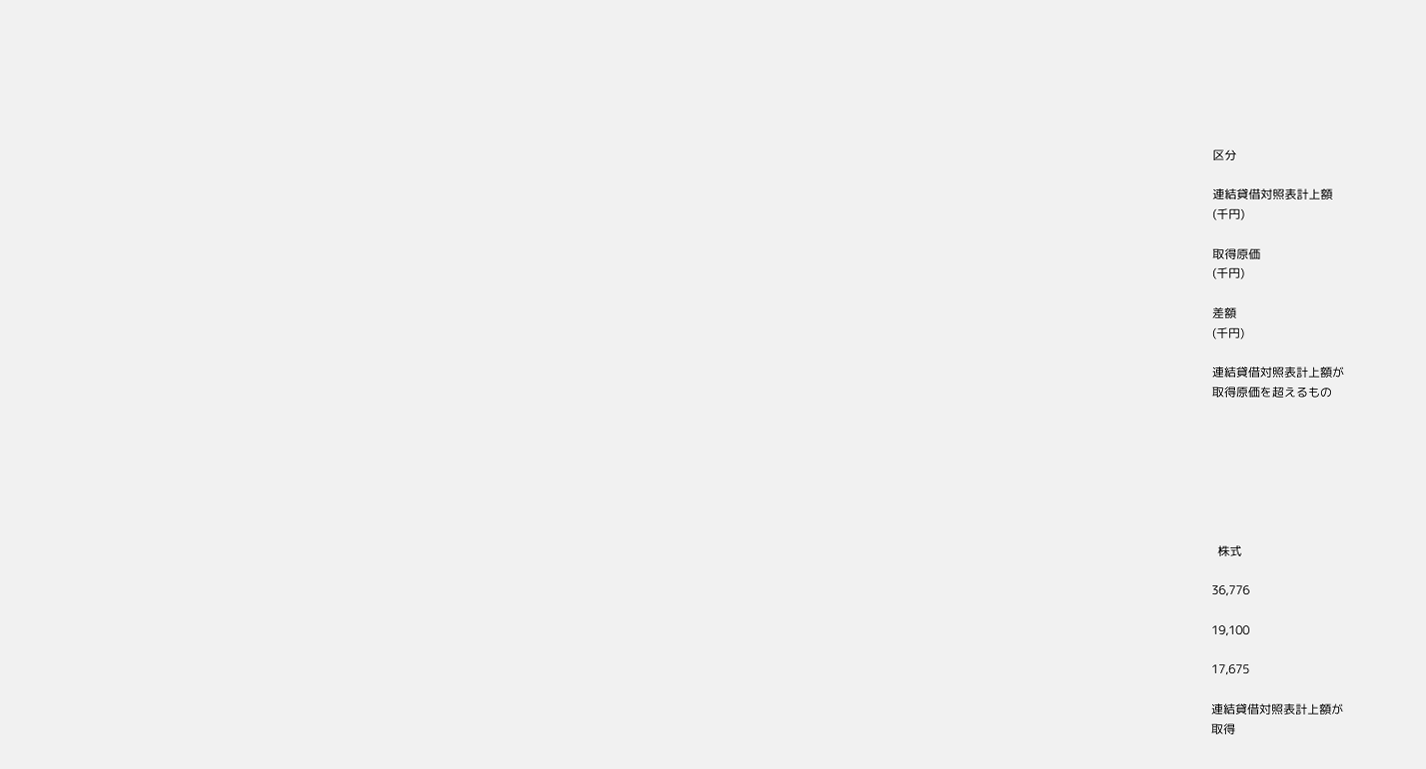区分

連結貸借対照表計上額
(千円)

取得原価
(千円)

差額
(千円)

連結貸借対照表計上額が
取得原価を超えるもの







  株式

36,776

19,100

17,675

連結貸借対照表計上額が
取得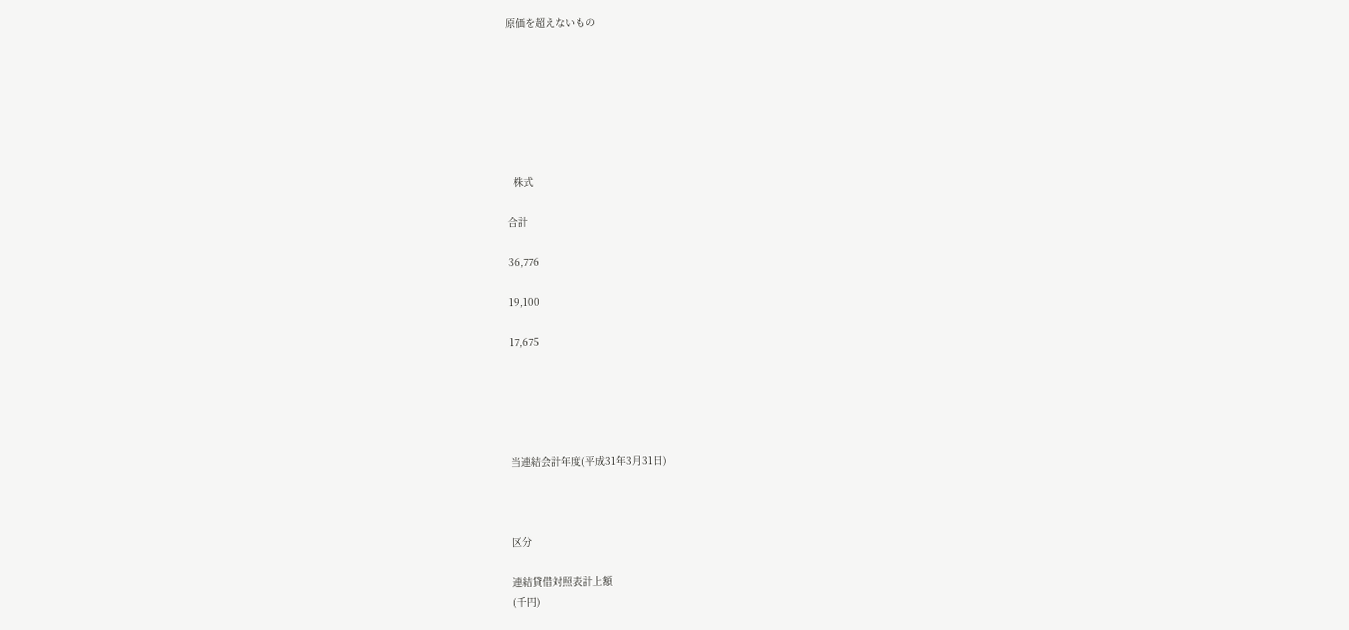原価を超えないもの







  株式

合計

36,776

19,100

17,675





当連結会計年度(平成31年3月31日)



区分

連結貸借対照表計上額
(千円)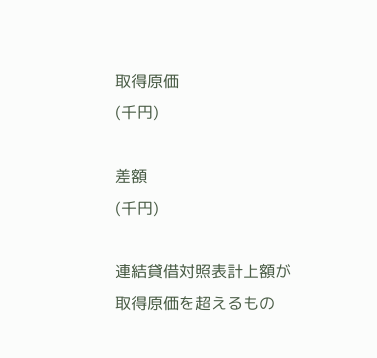取得原価
(千円)

差額
(千円)

連結貸借対照表計上額が
取得原価を超えるもの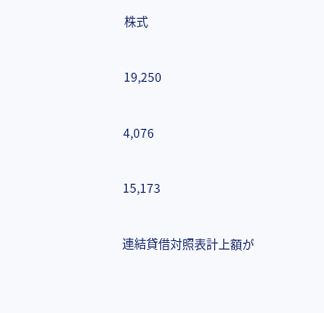株式

19,250

4,076

15,173

連結貸借対照表計上額が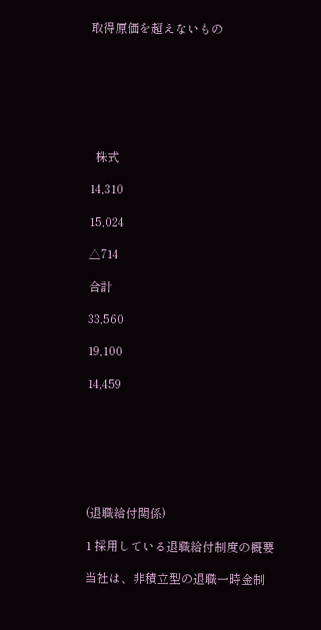取得原価を超えないもの







  株式

14,310

15,024

△714

合計

33,560

19,100

14,459







(退職給付関係)

1 採用している退職給付制度の概要

当社は、非積立型の退職一時金制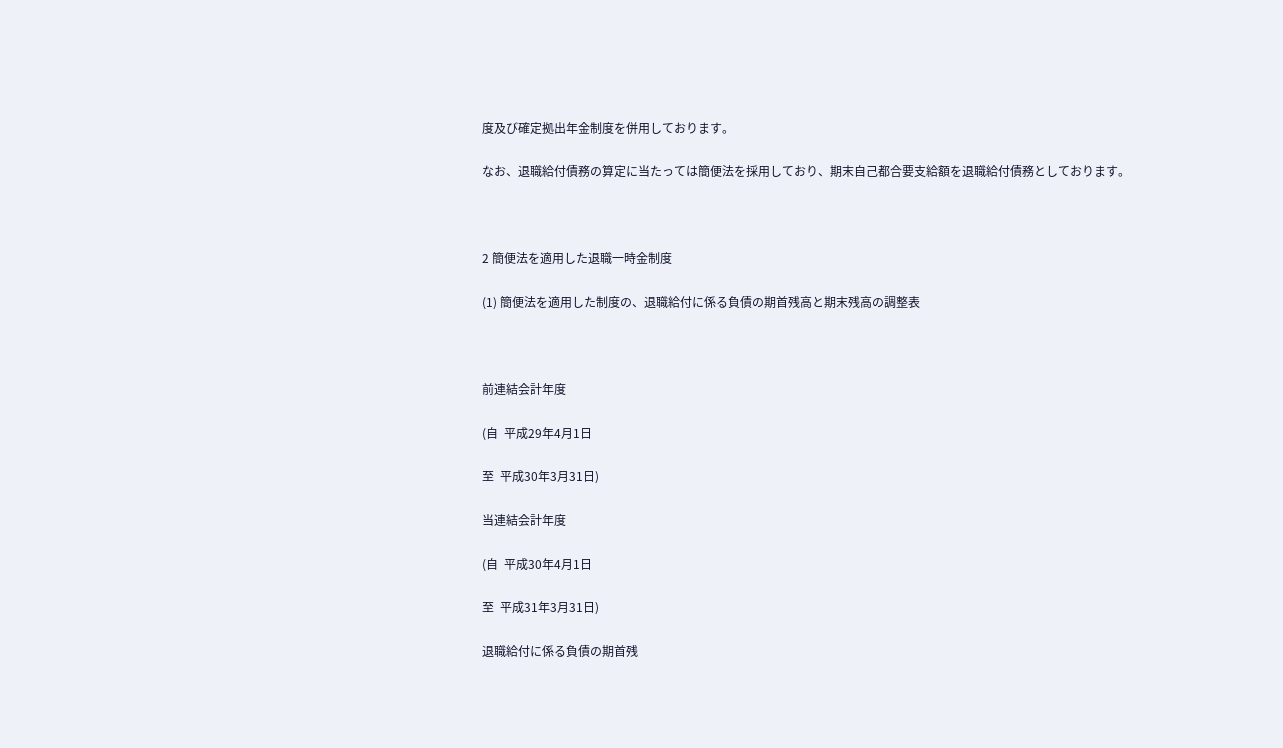度及び確定拠出年金制度を併用しております。

なお、退職給付債務の算定に当たっては簡便法を採用しており、期末自己都合要支給額を退職給付債務としております。



2 簡便法を適用した退職一時金制度

(1) 簡便法を適用した制度の、退職給付に係る負債の期首残高と期末残高の調整表



前連結会計年度

(自  平成29年4月1日

至  平成30年3月31日)

当連結会計年度

(自  平成30年4月1日

至  平成31年3月31日)

退職給付に係る負債の期首残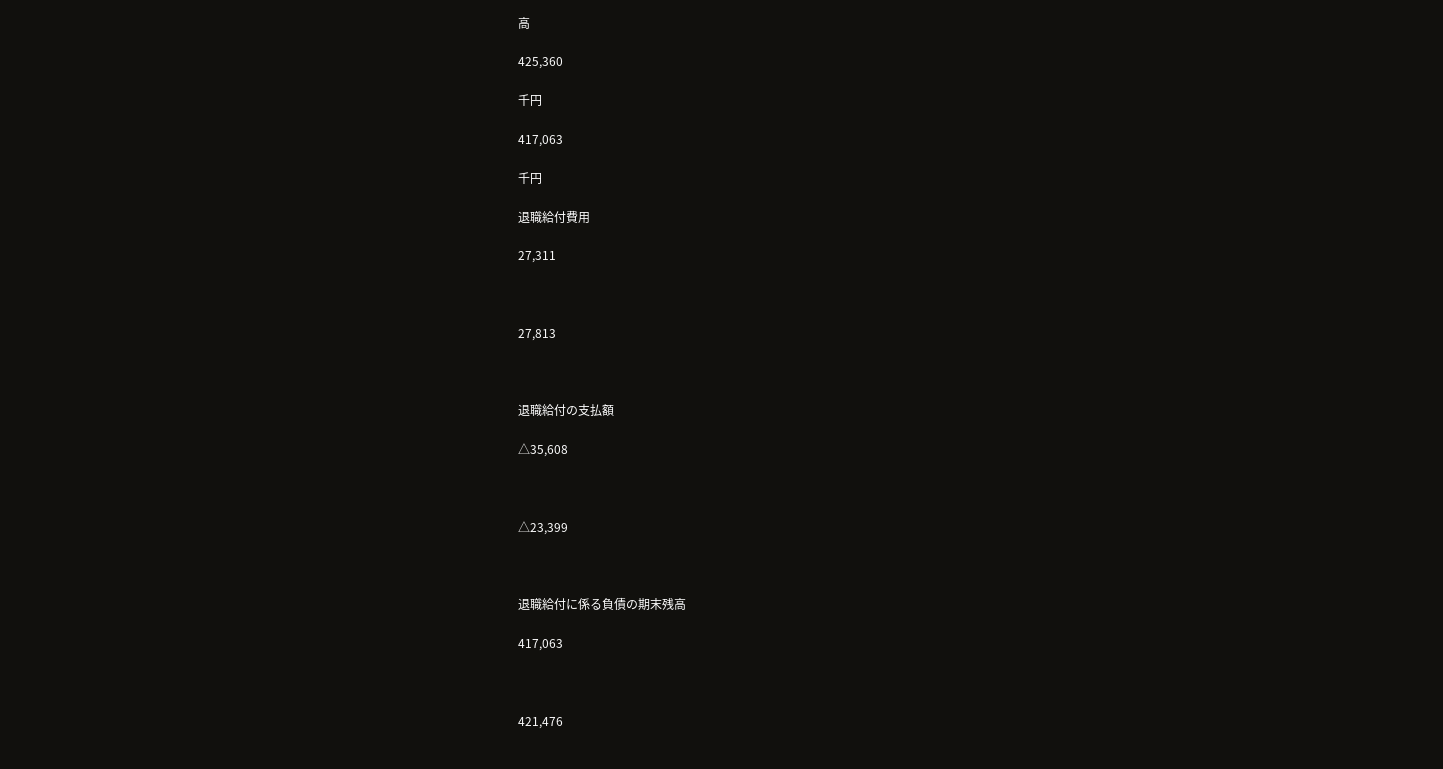高

425,360

千円

417,063

千円

退職給付費用

27,311



27,813



退職給付の支払額

△35,608



△23,399



退職給付に係る負債の期末残高

417,063



421,476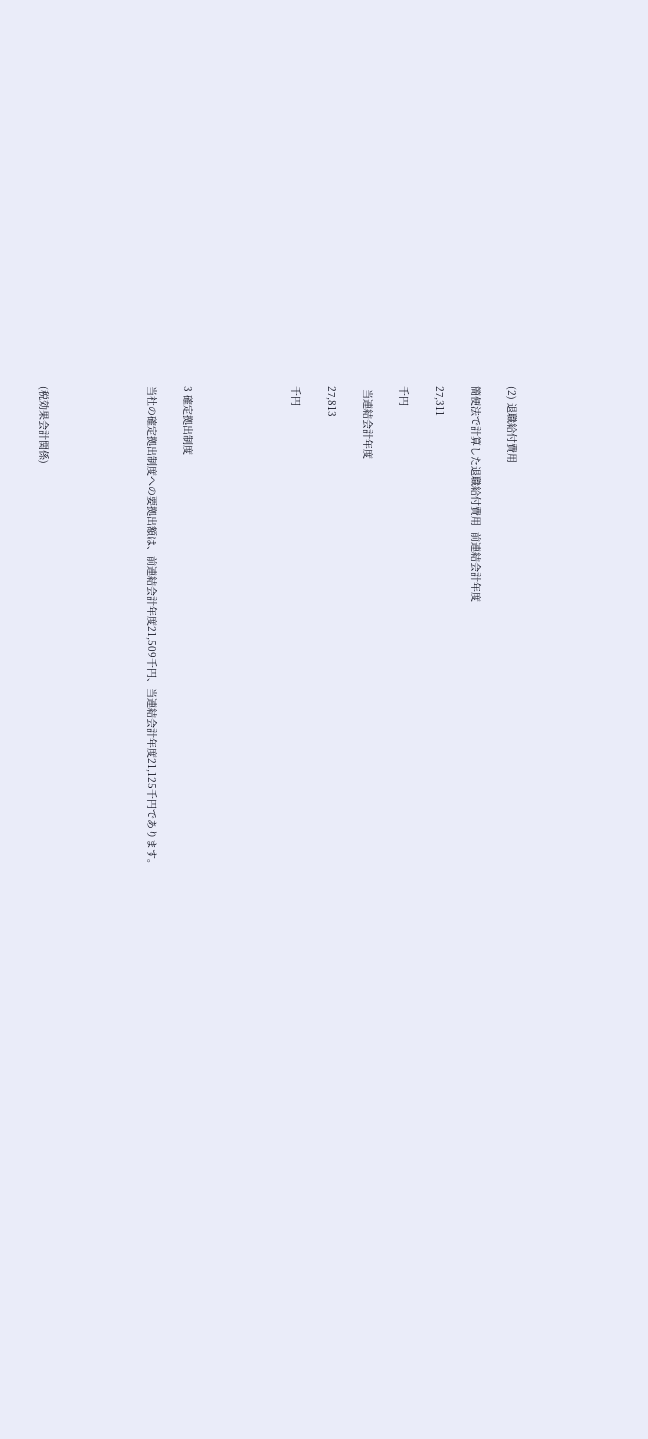(2) 退職給付費用

簡便法で計算した退職給付費用  前連結会計年度

27,311

千円

 当連結会計年度

27,813

千円





3 確定拠出制度

当社の確定拠出制度への要拠出額は、前連結会計年度21,509千円、当連結会計年度21,125千円であります。





(税効果会計関係)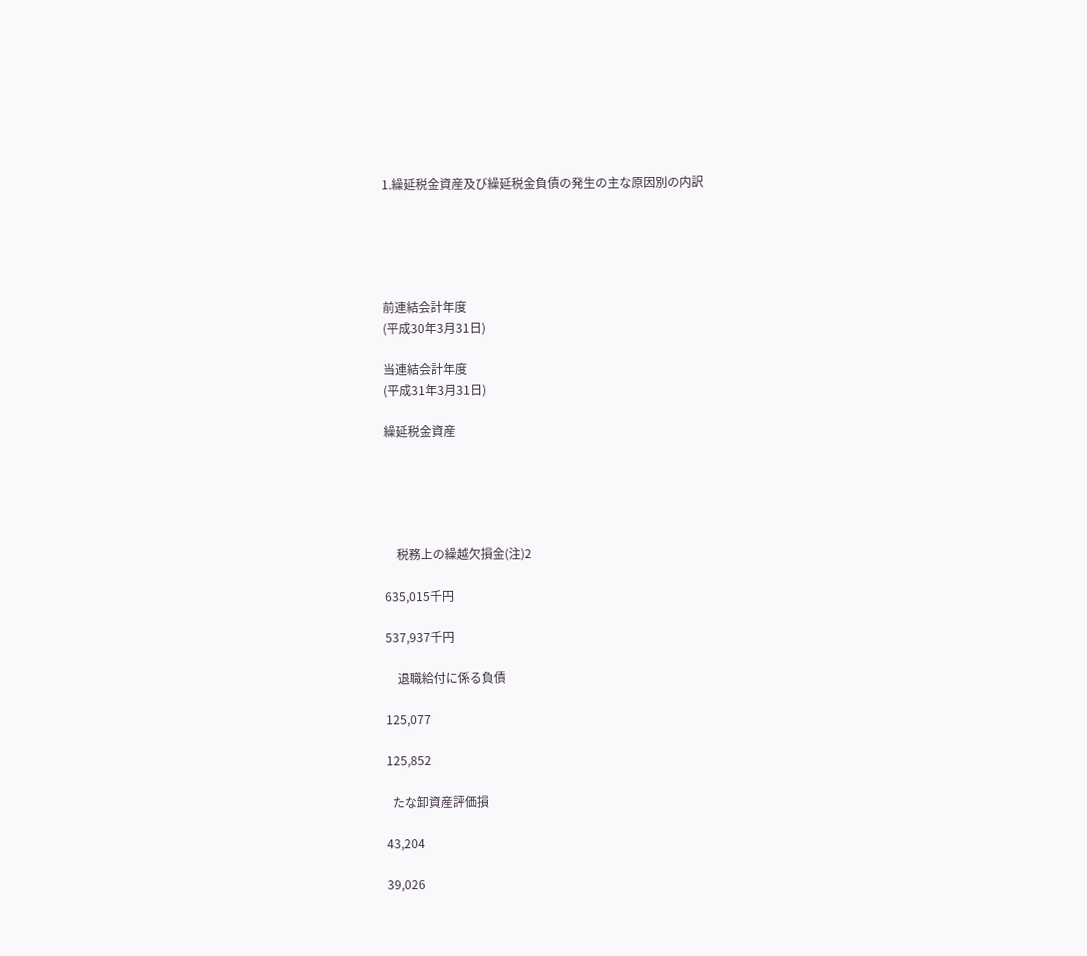1.繰延税金資産及び繰延税金負債の発生の主な原因別の内訳





前連結会計年度
(平成30年3月31日)

当連結会計年度
(平成31年3月31日)

繰延税金資産





    税務上の繰越欠損金(注)2

635,015千円

537,937千円

    退職給付に係る負債

125,077

125,852

  たな卸資産評価損

43,204

39,026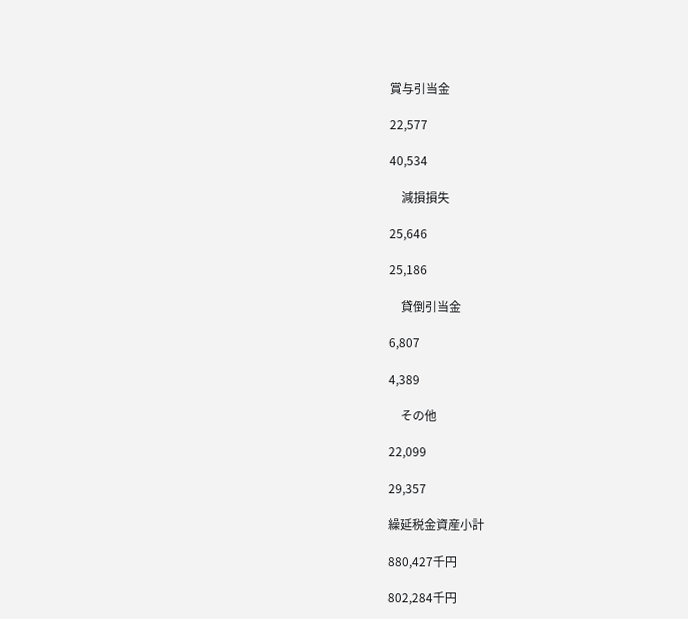賞与引当金

22,577

40,534

    減損損失

25,646

25,186

    貸倒引当金

6,807

4,389

    その他

22,099

29,357

繰延税金資産小計

880,427千円

802,284千円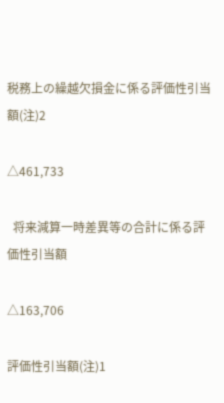税務上の繰越欠損金に係る評価性引当額(注)2

△461,733

  将来減算一時差異等の合計に係る評価性引当額

△163,706

評価性引当額(注)1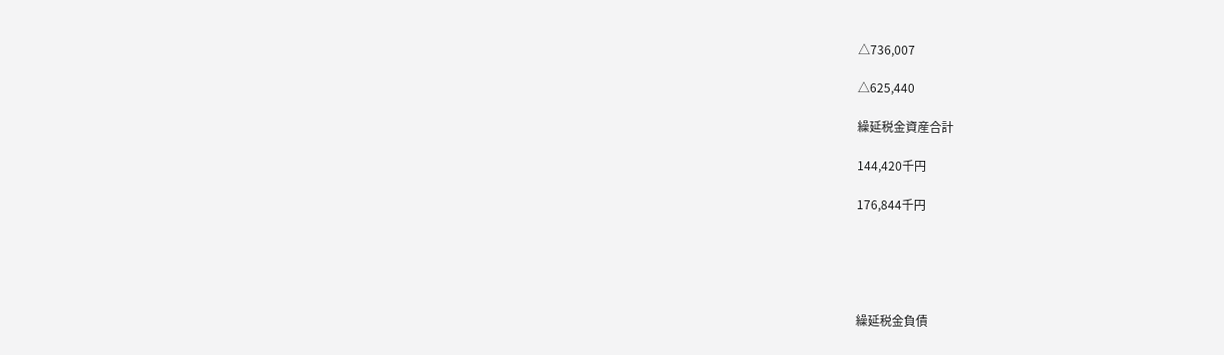△736,007

△625,440

繰延税金資産合計

144,420千円

176,844千円





繰延税金負債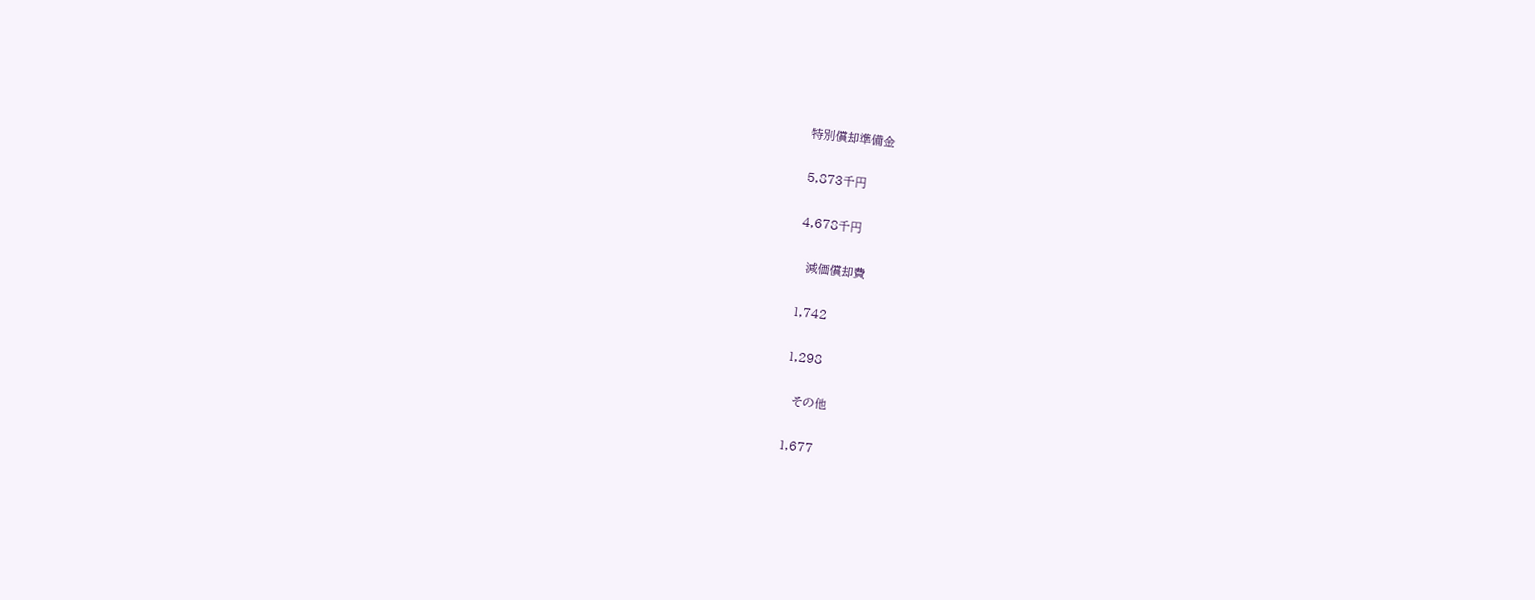特別償却準備金

5,873千円

4,678千円

  減価償却費

1,742

1,298

  その他

1,677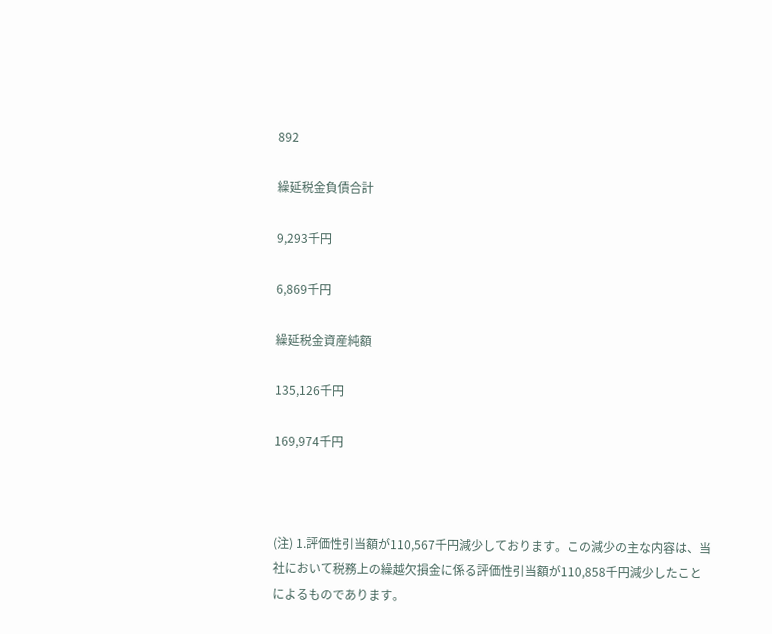892

繰延税金負債合計

9,293千円

6,869千円

繰延税金資産純額

135,126千円

169,974千円



(注) 1.評価性引当額が110,567千円減少しております。この減少の主な内容は、当社において税務上の繰越欠損金に係る評価性引当額が110,858千円減少したことによるものであります。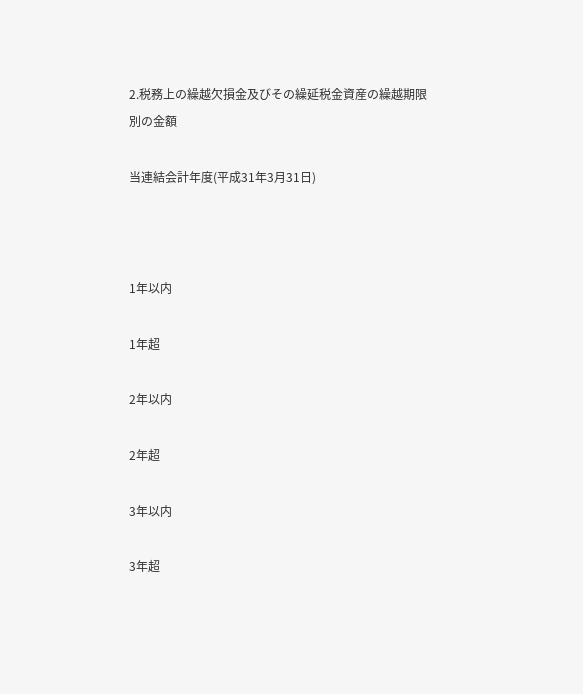2.税務上の繰越欠損金及びその繰延税金資産の繰越期限別の金額

当連結会計年度(平成31年3月31日)



1年以内

1年超

2年以内

2年超

3年以内

3年超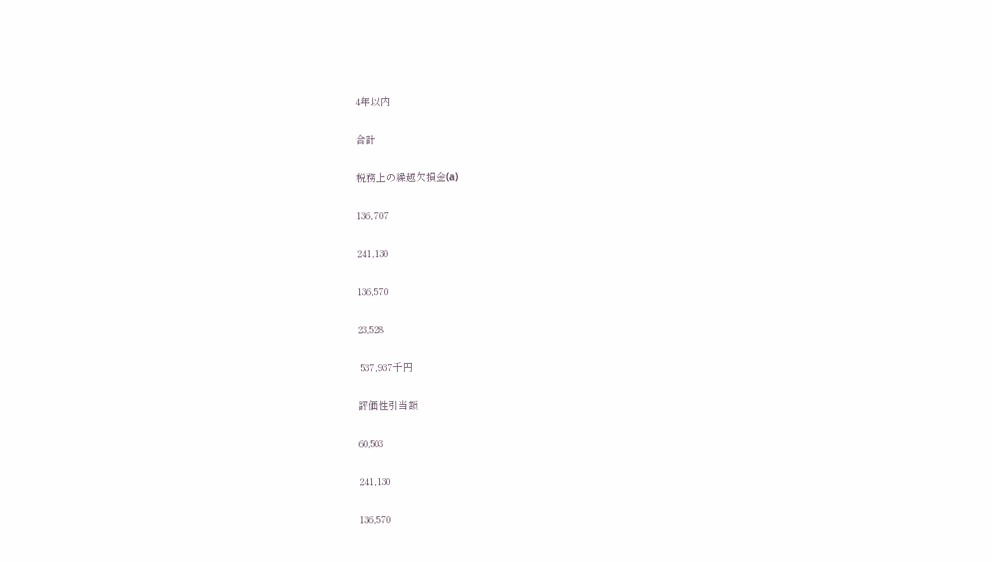4年以内

合計

税務上の繰越欠損金(a)

136,707

241,130

136,570

23,528

 537,937千円

評価性引当額

60,503

241,130

136,570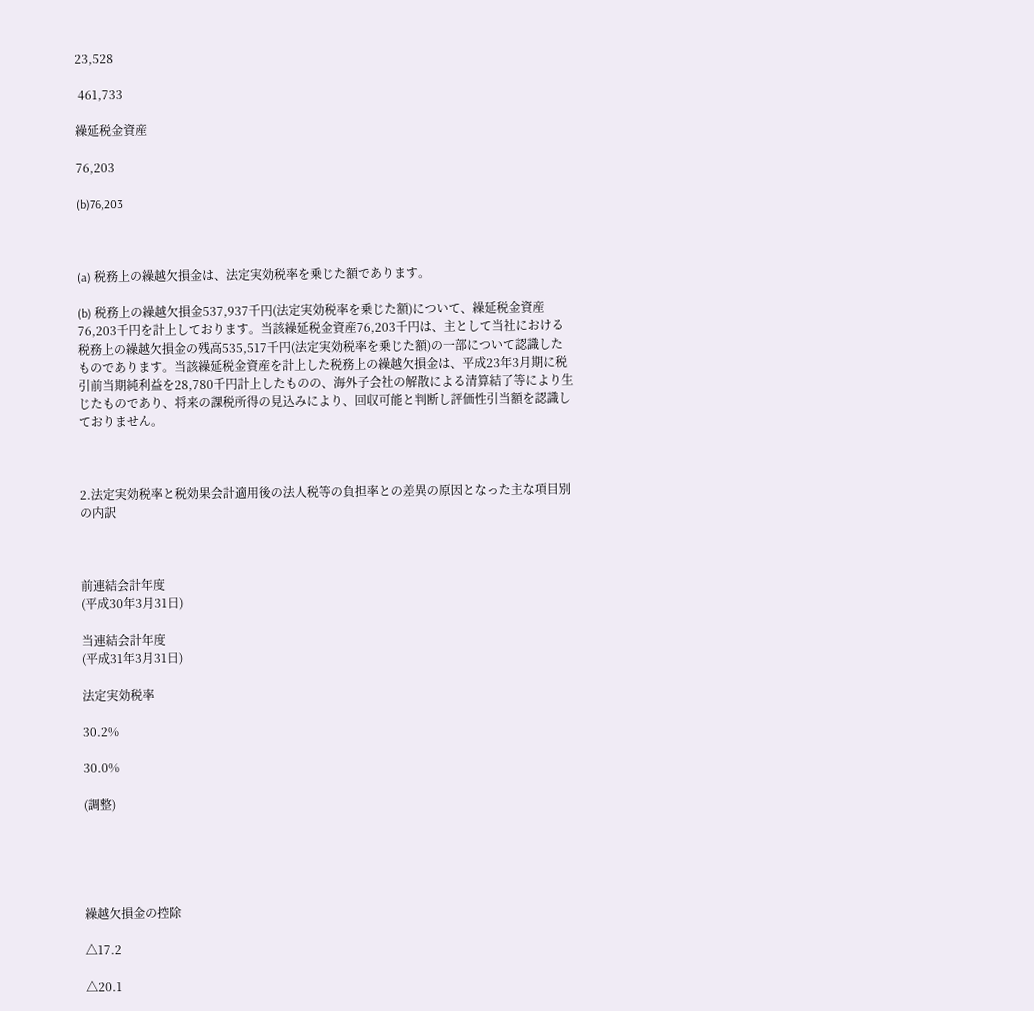23,528

 461,733

繰延税金資産

76,203

(b)76,203



(a) 税務上の繰越欠損金は、法定実効税率を乗じた額であります。

(b) 税務上の繰越欠損金537,937千円(法定実効税率を乗じた額)について、繰延税金資産76,203千円を計上しております。当該繰延税金資産76,203千円は、主として当社における税務上の繰越欠損金の残高535,517千円(法定実効税率を乗じた額)の一部について認識したものであります。当該繰延税金資産を計上した税務上の繰越欠損金は、平成23年3月期に税引前当期純利益を28,780千円計上したものの、海外子会社の解散による清算結了等により生じたものであり、将来の課税所得の見込みにより、回収可能と判断し評価性引当額を認識しておりません。



2.法定実効税率と税効果会計適用後の法人税等の負担率との差異の原因となった主な項目別の内訳



前連結会計年度
(平成30年3月31日)

当連結会計年度
(平成31年3月31日)

法定実効税率

30.2%

30.0%

(調整)





繰越欠損金の控除

△17.2

△20.1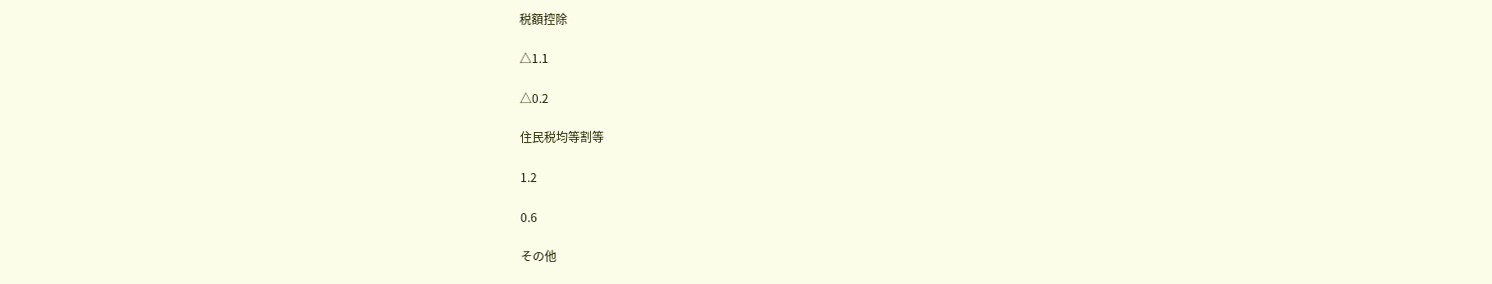税額控除

△1.1

△0.2

住民税均等割等

1.2

0.6

その他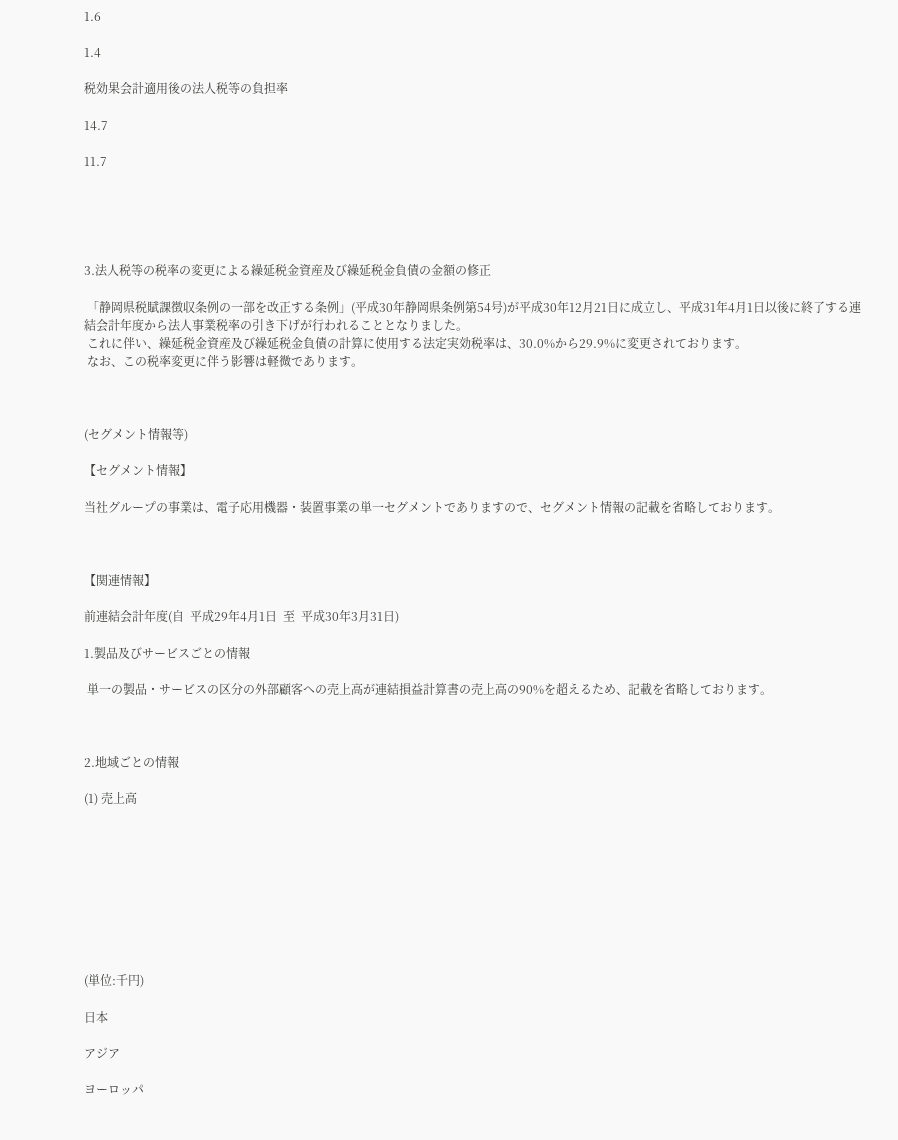1.6

1.4

税効果会計適用後の法人税等の負担率

14.7

11.7





3.法人税等の税率の変更による繰延税金資産及び繰延税金負債の金額の修正

 「静岡県税賦課徴収条例の一部を改正する条例」(平成30年静岡県条例第54号)が平成30年12月21日に成立し、平成31年4月1日以後に終了する連結会計年度から法人事業税率の引き下げが行われることとなりました。
 これに伴い、繰延税金資産及び繰延税金負債の計算に使用する法定実効税率は、30.0%から29.9%に変更されております。
 なお、この税率変更に伴う影響は軽微であります。



(セグメント情報等)

【セグメント情報】

当社グループの事業は、電子応用機器・装置事業の単一セグメントでありますので、セグメント情報の記載を省略しております。



【関連情報】

前連結会計年度(自  平成29年4月1日  至  平成30年3月31日)

1.製品及びサービスごとの情報

 単一の製品・サービスの区分の外部顧客への売上高が連結損益計算書の売上高の90%を超えるため、記載を省略しております。



2.地域ごとの情報

(1) 売上高









(単位:千円)

日本

アジア

ヨーロッパ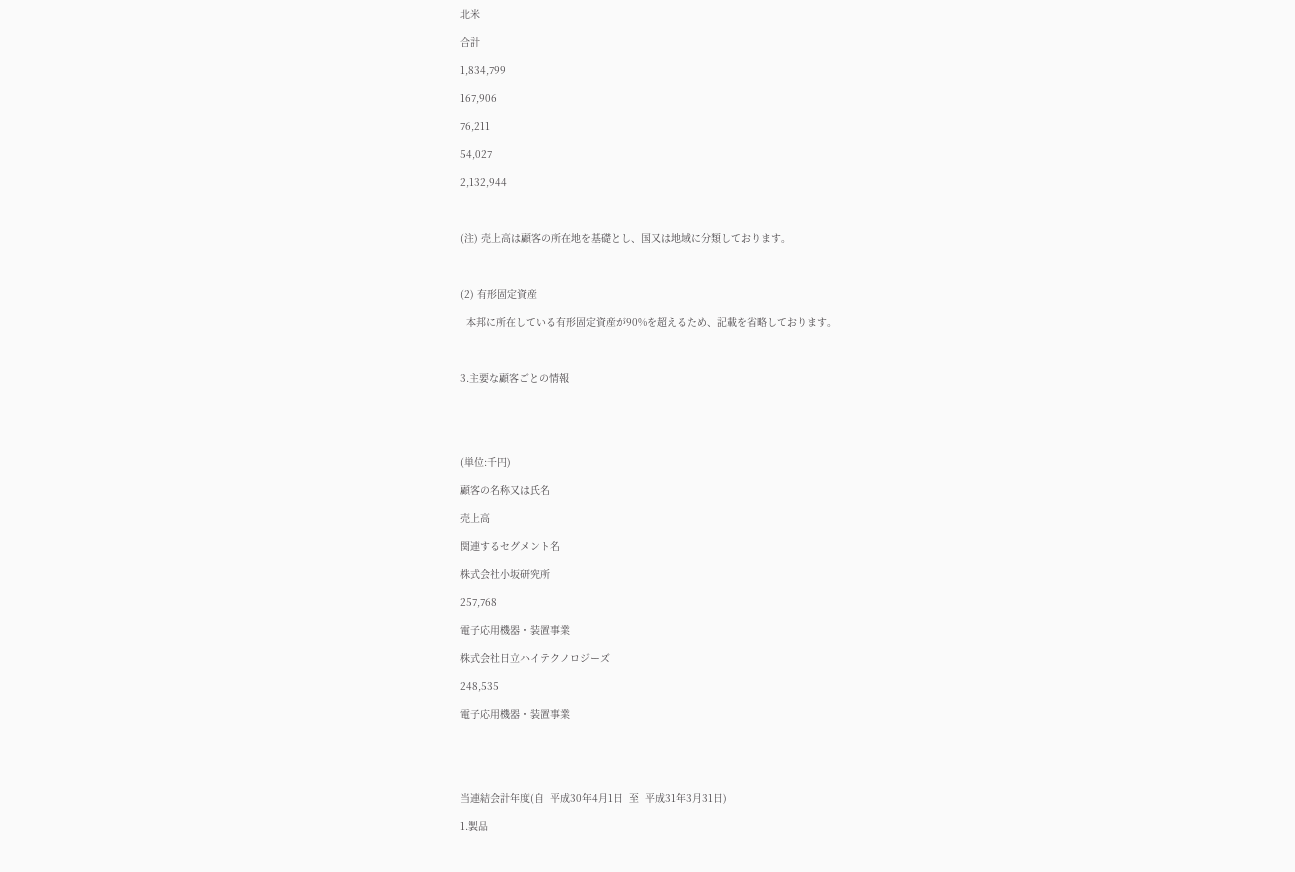北米

合計

1,834,799

167,906

76,211

54,027

2,132,944



(注) 売上高は顧客の所在地を基礎とし、国又は地域に分類しております。



(2) 有形固定資産

  本邦に所在している有形固定資産が90%を超えるため、記載を省略しております。



3.主要な顧客ごとの情報





(単位:千円)

顧客の名称又は氏名

売上高

関連するセグメント名

株式会社小坂研究所

257,768

電子応用機器・装置事業

株式会社日立ハイテクノロジーズ

248,535

電子応用機器・装置事業





当連結会計年度(自  平成30年4月1日  至  平成31年3月31日)

1.製品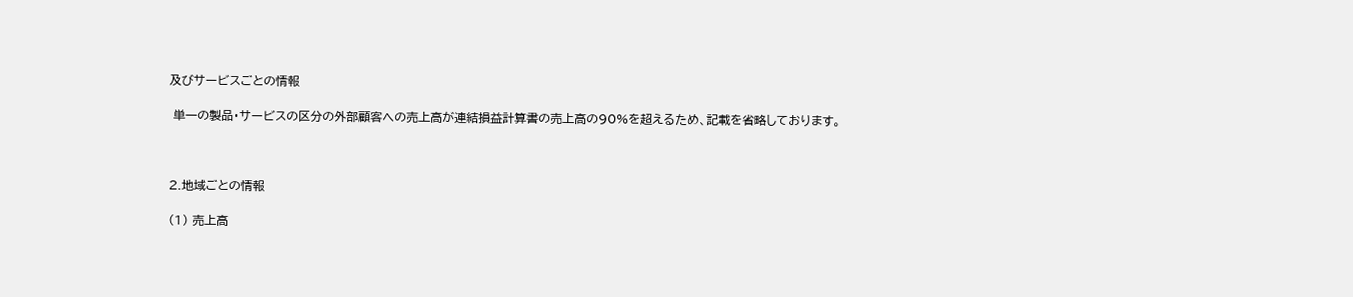及びサービスごとの情報

 単一の製品・サービスの区分の外部顧客への売上高が連結損益計算書の売上高の90%を超えるため、記載を省略しております。



2.地域ごとの情報

(1) 売上高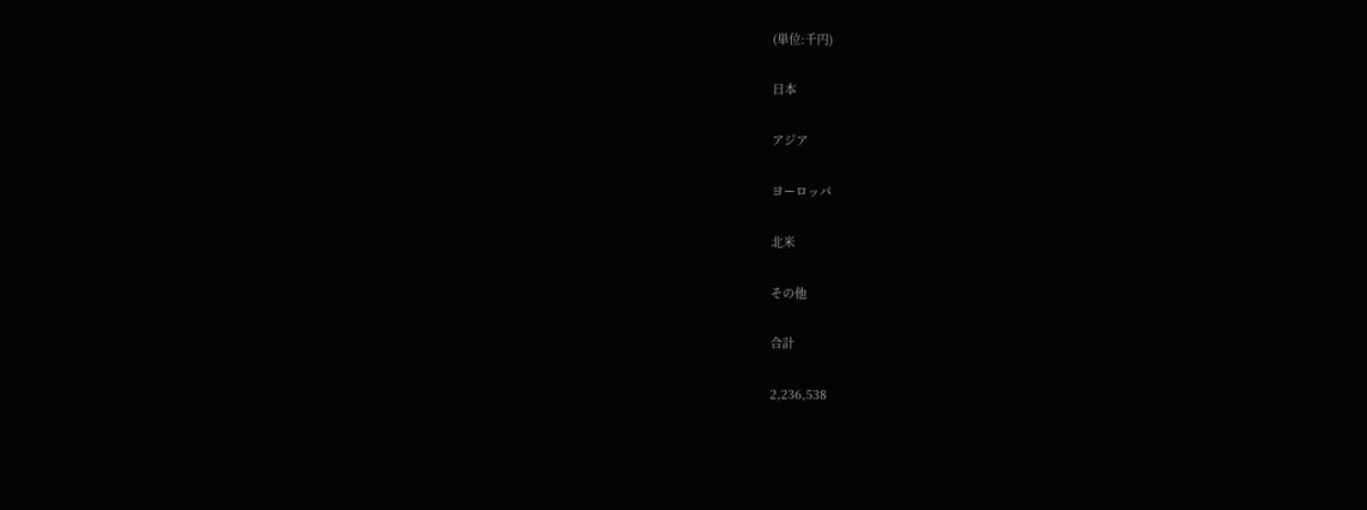(単位:千円)

日本

アジア

ヨーロッパ

北米

その他

合計

2,236,538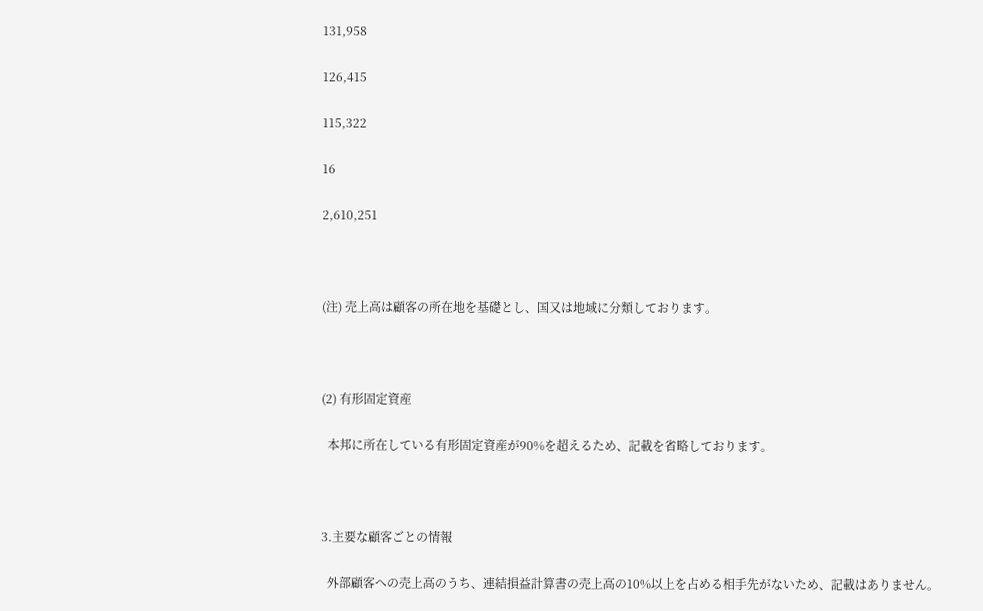131,958

126,415

115,322

16

2,610,251



(注) 売上高は顧客の所在地を基礎とし、国又は地域に分類しております。



(2) 有形固定資産

  本邦に所在している有形固定資産が90%を超えるため、記載を省略しております。



3.主要な顧客ごとの情報

  外部顧客への売上高のうち、連結損益計算書の売上高の10%以上を占める相手先がないため、記載はありません。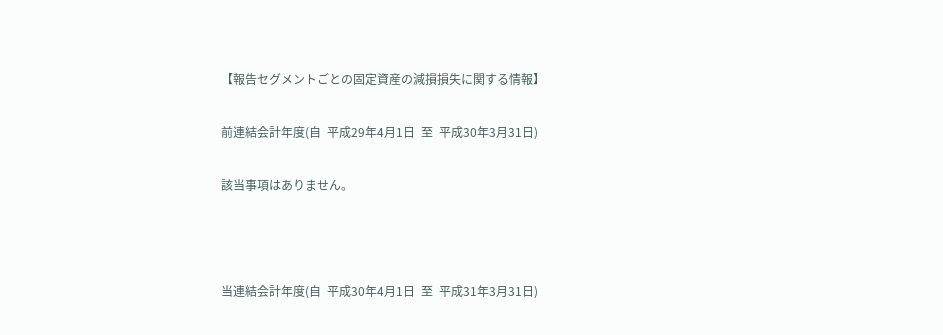【報告セグメントごとの固定資産の減損損失に関する情報】

前連結会計年度(自  平成29年4月1日  至  平成30年3月31日)

該当事項はありません。



当連結会計年度(自  平成30年4月1日  至  平成31年3月31日)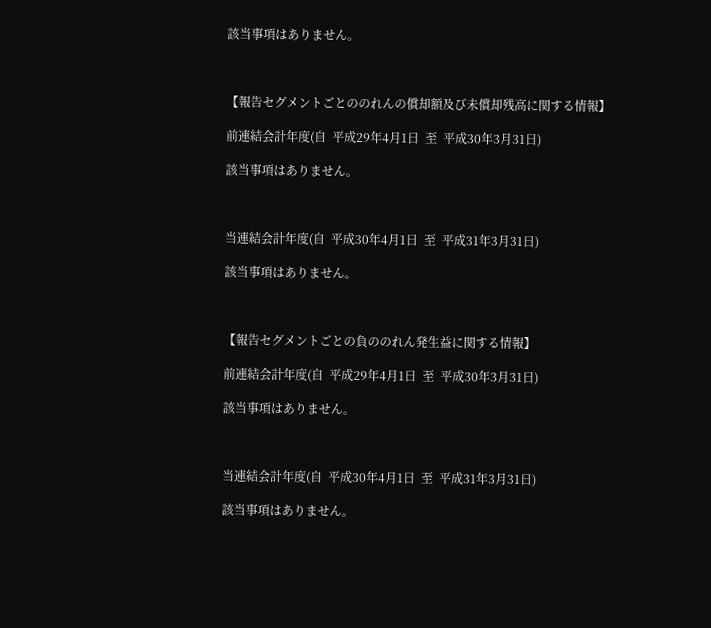該当事項はありません。



【報告セグメントごとののれんの償却額及び未償却残高に関する情報】

前連結会計年度(自  平成29年4月1日  至  平成30年3月31日)

該当事項はありません。



当連結会計年度(自  平成30年4月1日  至  平成31年3月31日)

該当事項はありません。



【報告セグメントごとの負ののれん発生益に関する情報】

前連結会計年度(自  平成29年4月1日  至  平成30年3月31日)

該当事項はありません。



当連結会計年度(自  平成30年4月1日  至  平成31年3月31日)

該当事項はありません。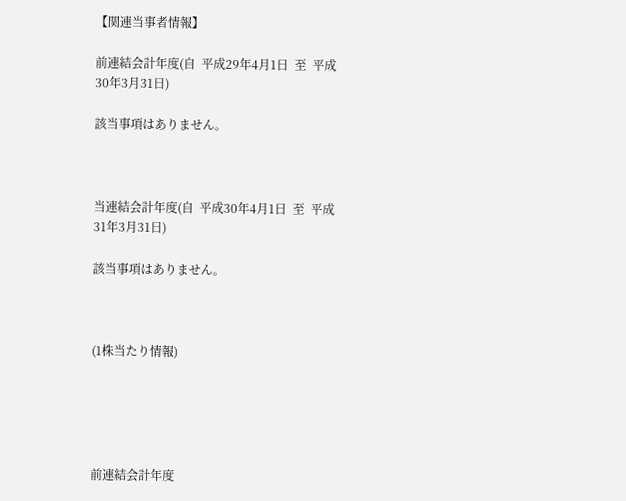【関連当事者情報】

前連結会計年度(自  平成29年4月1日  至  平成30年3月31日)

該当事項はありません。



当連結会計年度(自  平成30年4月1日  至  平成31年3月31日)

該当事項はありません。



(1株当たり情報)





前連結会計年度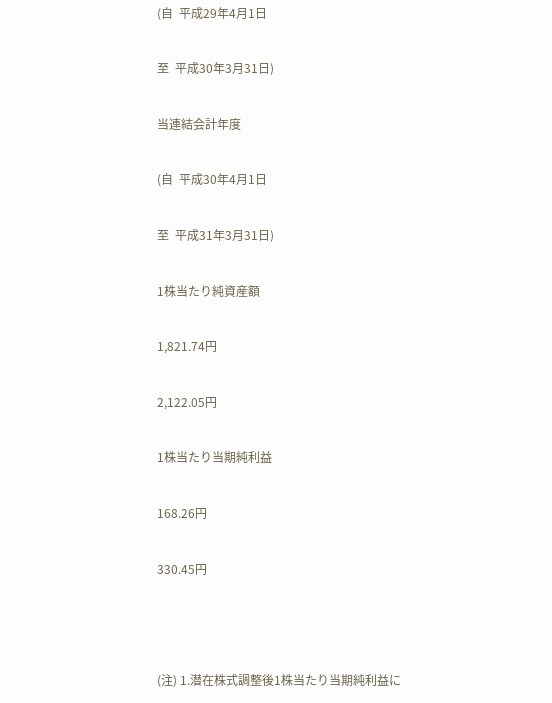(自  平成29年4月1日

至  平成30年3月31日)

当連結会計年度

(自  平成30年4月1日

至  平成31年3月31日)

1株当たり純資産額

1,821.74円

2,122.05円

1株当たり当期純利益

168.26円

330.45円



(注) 1.潜在株式調整後1株当たり当期純利益に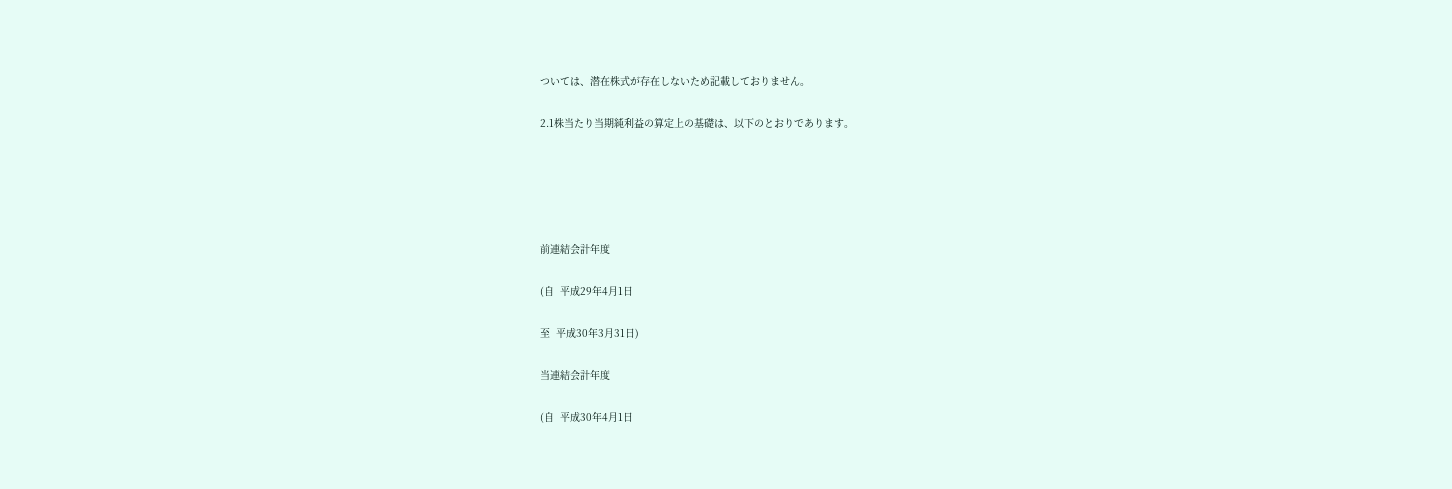ついては、潜在株式が存在しないため記載しておりません。

2.1株当たり当期純利益の算定上の基礎は、以下のとおりであります。





前連結会計年度

(自  平成29年4月1日

至  平成30年3月31日)

当連結会計年度

(自  平成30年4月1日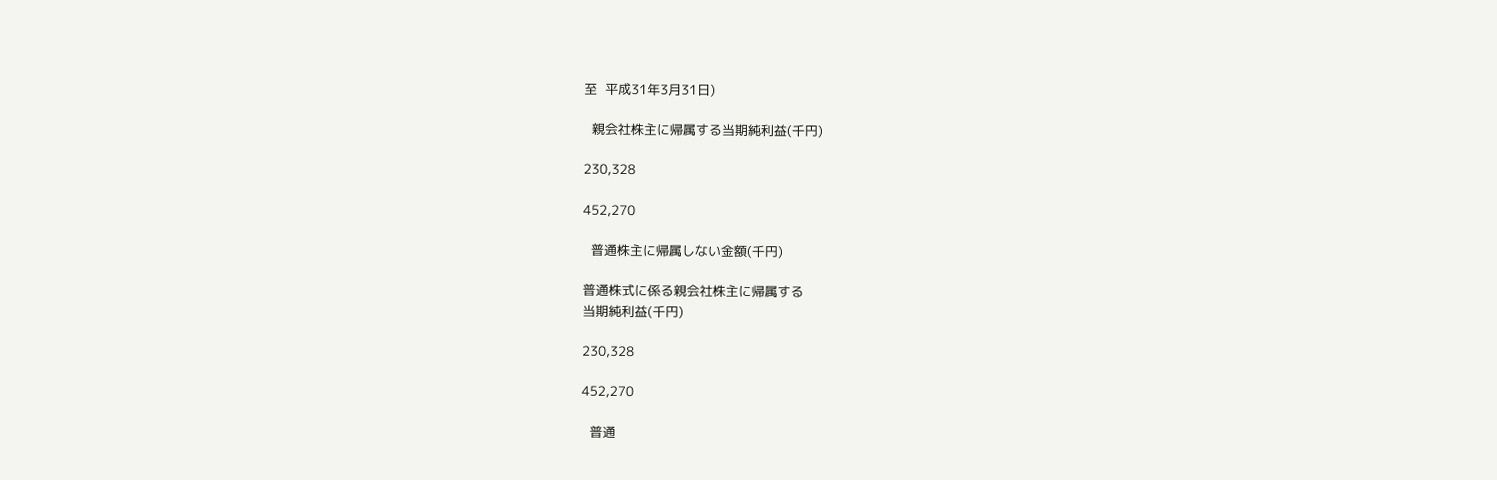至  平成31年3月31日)

  親会社株主に帰属する当期純利益(千円)

230,328

452,270

  普通株主に帰属しない金額(千円)

普通株式に係る親会社株主に帰属する
当期純利益(千円)

230,328

452,270

  普通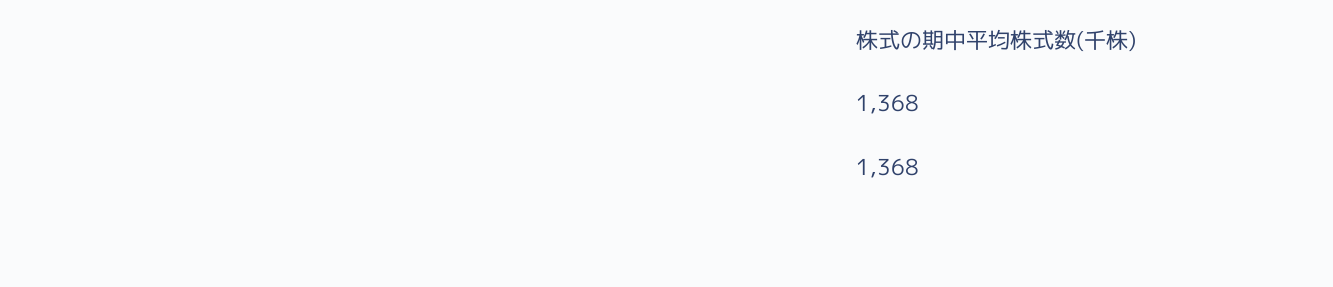株式の期中平均株式数(千株)

1,368

1,368